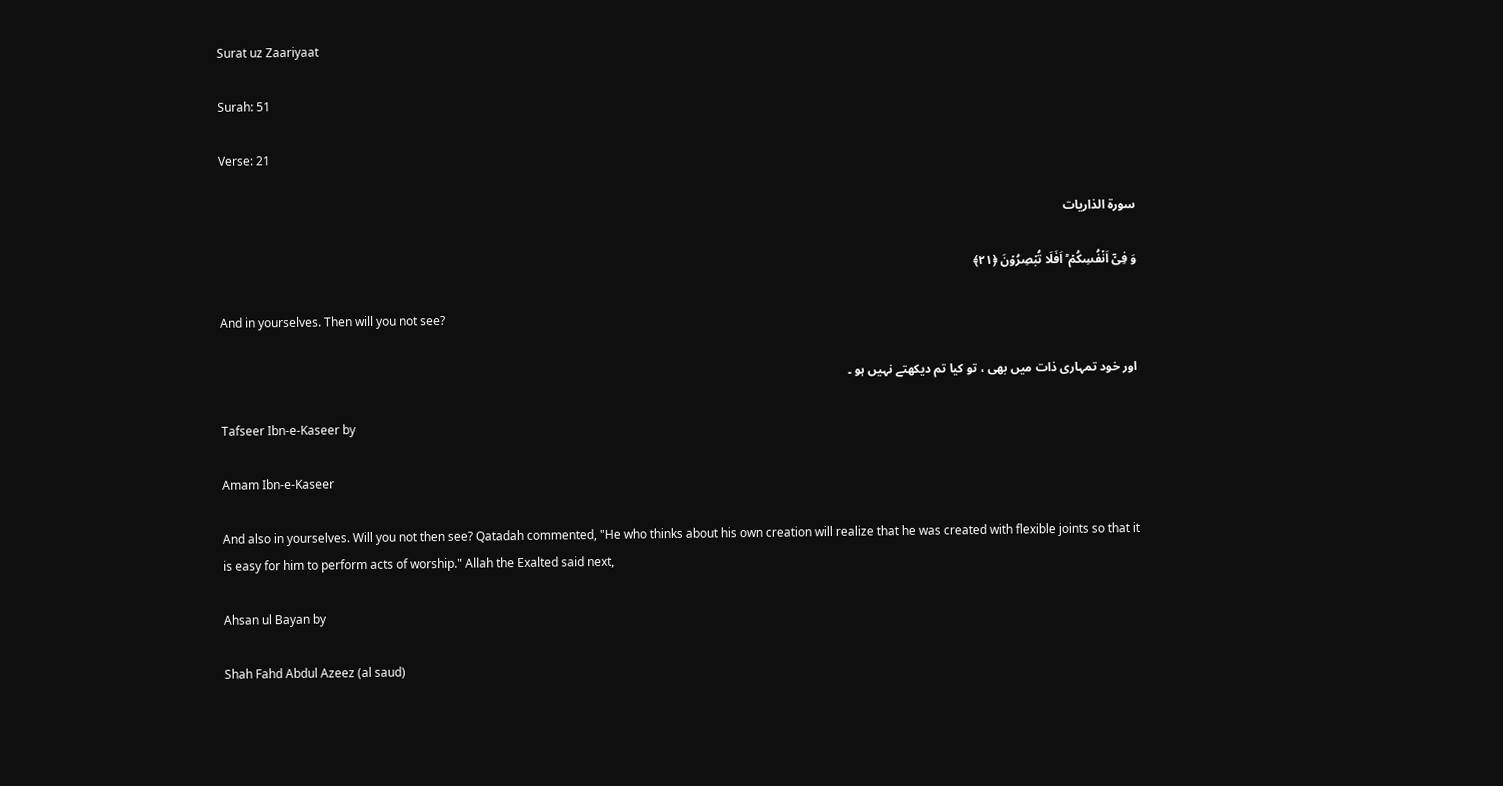Surat uz Zaariyaat

Surah: 51

Verse: 21

سورة الذاريات

وَ فِیۡۤ اَنۡفُسِکُمۡ ؕ اَفَلَا تُبۡصِرُوۡنَ ﴿۲۱﴾

And in yourselves. Then will you not see?

اور خود تمہاری ذات میں بھی ، تو کیا تم دیکھتے نہیں ہو ۔

Tafseer Ibn-e-Kaseer by

Amam Ibn-e-Kaseer

And also in yourselves. Will you not then see? Qatadah commented, "He who thinks about his own creation will realize that he was created with flexible joints so that it is easy for him to perform acts of worship." Allah the Exalted said next,

Ahsan ul Bayan by

Shah Fahd Abdul Azeez (al saud)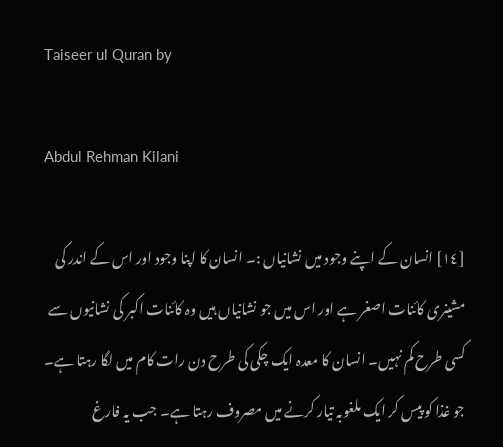Taiseer ul Quran by

Abdul Rehman Kilani

[١٤] انسان کے اپنے وجود میں نشانیاں :۔ انسان کا اپنا وجود اور اس کے اندر کی مشینری کائنات اصغر ہے اور اس میں جو نشانیاں ہیں وہ کائنات اکبر کی نشانیوں سے کسی طرح کم نہیں۔ انسان کا معدہ ایک چکی کی طرح دن رات کام میں لگا رہتا ہے۔ جو غذا کو پیس کر ایک ملغوبہ تیار کرنے میں مصروف رہتا ہے۔ جب یہ فارغ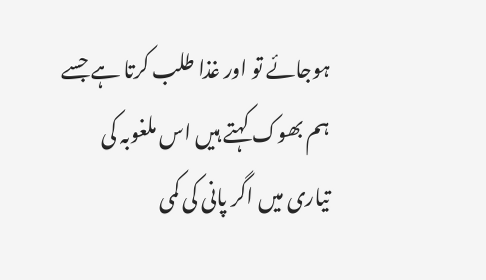ہوجائے تو اور غذا طلب کرتا ہے جسے ہم بھوک کہتے ہیں اس ملغوبہ کی تیاری میں اگر پانی کی کمی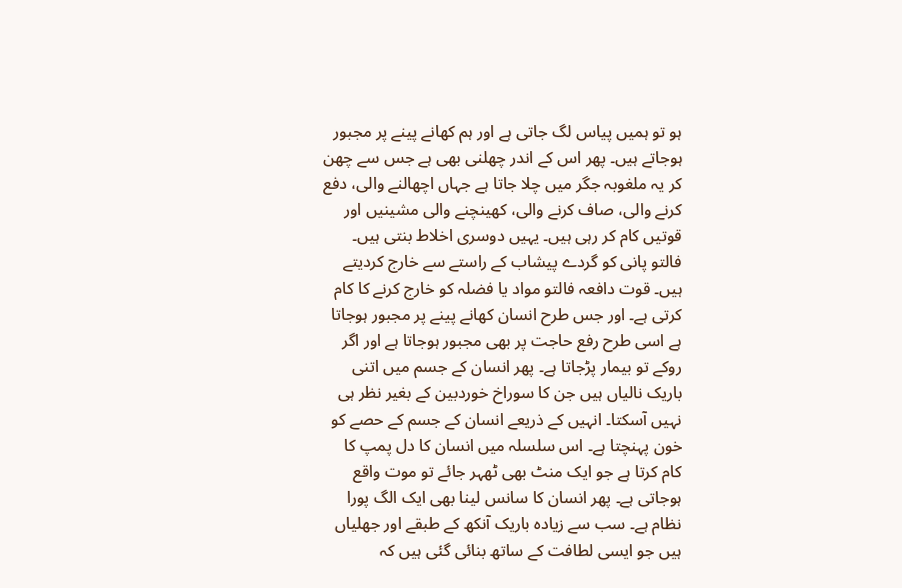ہو تو ہمیں پیاس لگ جاتی ہے اور ہم کھانے پینے پر مجبور ہوجاتے ہیں۔ پھر اس کے اندر چھلنی بھی ہے جس سے چھن کر یہ ملغوبہ جگر میں چلا جاتا ہے جہاں اچھالنے والی، دفع کرنے والی، صاف کرنے والی، کھینچنے والی مشینیں اور قوتیں کام کر رہی ہیں۔ یہیں دوسری اخلاط بنتی ہیں۔ فالتو پانی کو گردے پیشاب کے راستے سے خارج کردیتے ہیں۔ قوت دافعہ فالتو مواد یا فضلہ کو خارج کرنے کا کام کرتی ہے۔ اور جس طرح انسان کھانے پینے پر مجبور ہوجاتا ہے اسی طرح رفع حاجت پر بھی مجبور ہوجاتا ہے اور اگر روکے تو بیمار پڑجاتا ہے۔ پھر انسان کے جسم میں اتنی باریک نالیاں ہیں جن کا سوراخ خوردبین کے بغیر نظر ہی نہیں آسکتا۔ انہیں کے ذریعے انسان کے جسم کے حصے کو خون پہنچتا ہے۔ اس سلسلہ میں انسان کا دل پمپ کا کام کرتا ہے جو ایک منٹ بھی ٹھہر جائے تو موت واقع ہوجاتی ہے۔ پھر انسان کا سانس لینا بھی ایک الگ پورا نظام ہے۔ سب سے زیادہ باریک آنکھ کے طبقے اور جھلیاں ہیں جو ایسی لطافت کے ساتھ بنائی گئی ہیں کہ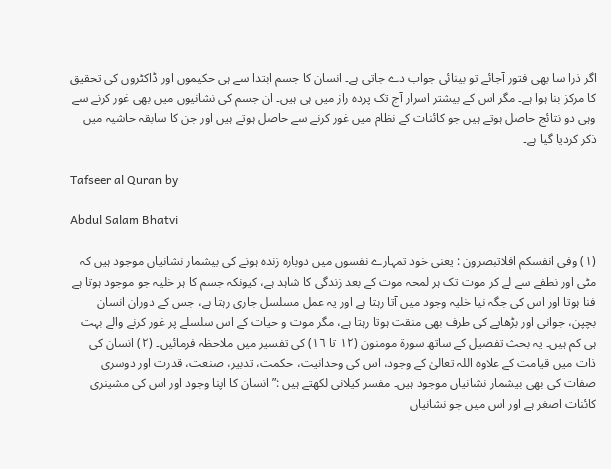اگر ذرا سا بھی فتور آجائے تو بینائی جواب دے جاتی ہے۔ انسان کا جسم ابتدا سے ہی حکیموں اور ڈاکٹروں کی تحقیق کا مرکز بنا ہوا ہے۔ مگر اس کے بیشتر اسرار آج تک پردہ راز میں ہی ہیں۔ ان جسم کی نشانیوں میں بھی غور کرنے سے وہی دو نتائج حاصل ہوتے ہیں جو کائنات کے نظام میں غور کرنے سے حاصل ہوتے ہیں اور جن کا سابقہ حاشیہ میں ذکر کردیا گیا ہے۔

Tafseer al Quran by

Abdul Salam Bhatvi

(١) وفی انفسکم افلاتبصرون : یعنی خود تمہارے نفسوں میں دوبارہ زندہ ہونے کی بیشمار نشانیاں موجود ہیں کہ مٹی اور نطفے سے لے کر موت تک ہر لمحہ موت کے بعد زندگی کا شاہد ہے، کیونکہ جسم کا ہر خلیہ جو موجود ہوتا ہے فنا ہوتا اور اس کی جگہ نیا خلیہ وجود میں آتا رہتا ہے اور یہ عمل مسلسل جاری رہتا ہے، جس کے دوران انسان بچپن، جوانی اور بڑھاپے کی طرف بھی منقت ہوتا رہتا ہے، مگر موت و حیات کے اس سلسلے پر غور کرنے والے بہت ہی کم ہیں۔ یہ بحث تفصیل کے ساتھ سورة مومنون (١٢ تا ١٦) کی تفسیر میں ملاحظہ فرمائیں۔ (٢) انسان کی ذات میں قیامت کے علاوہ اللہ تعالیٰ کے وجود، اس کی وحدانیت، حکمت، تدبیر، صنعت، قدرت اور دوسری صفات کی بھی بیشمار نشانیاں موجود ہیں۔ مفسر کیلانی لکھتے ہیں :” انسان کا اپنا وجود اور اس کی مشینری کائنات اصغر ہے اور اس میں جو نشانیاں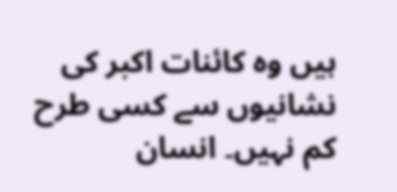ہیں وہ کائنات اکبر کی نشانیوں سے کسی طرح کم نہیں۔ انسان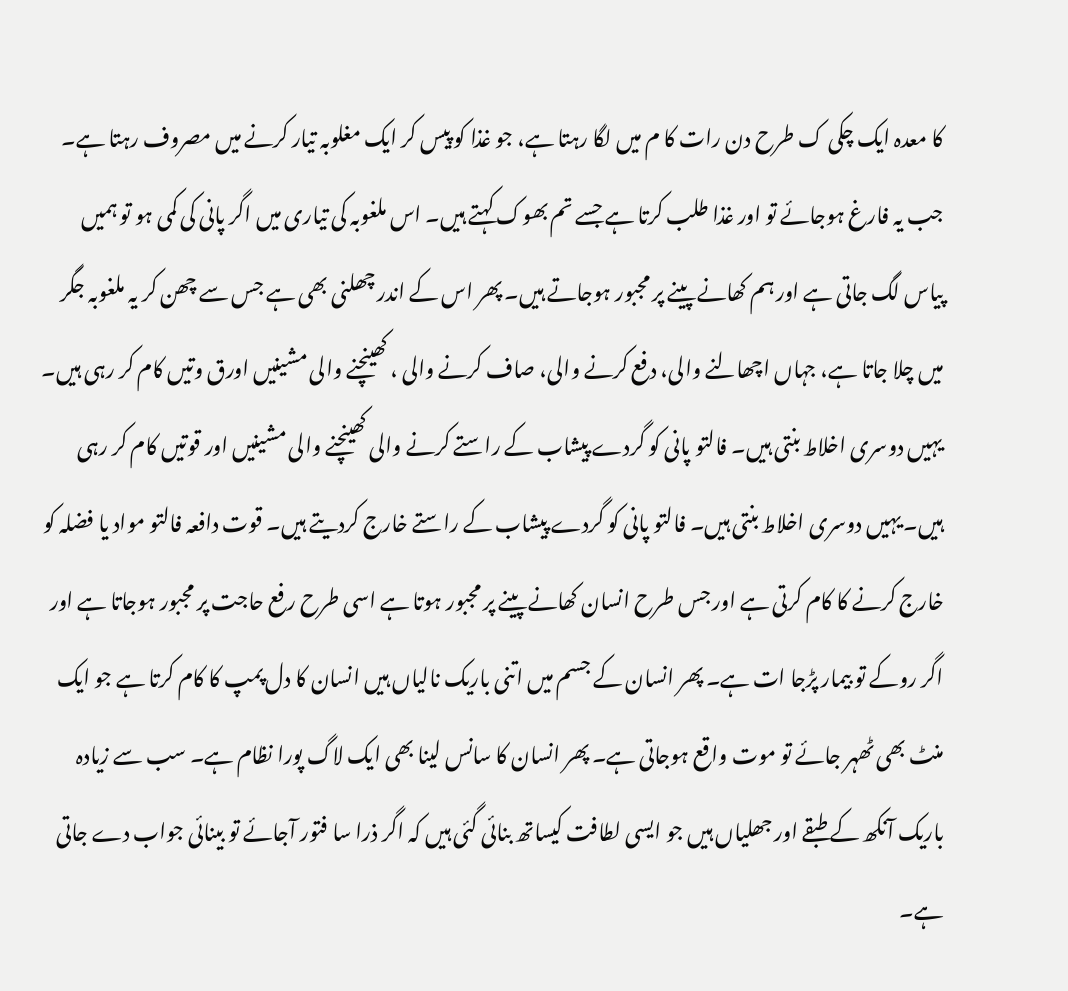کا معدہ ایک چکی ک طرح دن رات کا م میں لگا رہتا ہے، جو غذا کو پیس کر ایک مغلوبہ تیار کرنے میں مصروف رہتا ہے۔ جب یہ فارغ ہوجائے تو اور غذا طلب کرتا ہے جسے تم بھوک کہتے ہیں۔ اس ملغوبہ کی تیاری میں اگر پانی کی کمی ہو تو ہمیں پیاس لگ جاتی ہے اور ہم کھانے پینے پر مجبور ہوجاتے ہیں۔ پھر اس کے اندر چھلنی بھی ہے جس سے چھن کر یہ ملغوبہ جگر میں چلا جاتا ہے، جہاں اچھالنے والی، دفع کرنے والی، صاف کرنے والی ، کھینچنے والی مشینیں اورق وتیں کام کر رہی ہیں۔ یہیں دوسری اخلاط بنتی ہیں۔ فالتو پانی کو گردے پیشاب کے راستے کرنے والی کھینچنے والی مشینیں اور قوتیں کام کر رہی ہیں۔ یہیں دوسری اخلاط بنتی ہیں۔ فالتو پانی کو گردے پیشاب کے راستے خارج کردیتے ہیں۔ قوت دافعہ فالتو مواد یا فضلہ کو خارج کرنے کا کام کرتی ہے اور جس طرح انسان کھانے پینے پر مجبور ہوتا ہے اسی طرح رفع حاجت پر مجبور ہوجاتا ہے اور اگر روکے تو بیمار پڑجا ات ہے۔ پھر انسان کے جسم میں اتنی باریک نالیاں ہیں انسان کا دل پمپ کا کام کرتا ہے جو ایک منٹ بھی ٹھہر جائے تو موت واقع ہوجاتی ہے۔ پھر انسان کا سانس لینا بھی ایک لاگ پورا نظام ہے۔ سب سے زیادہ باریک آنکھ کے طبقے اور جھلیاں ہیں جو ایسی لطافت کیساتھ بنائی گئی ہیں کہ اگر ذرا سا فتور آجائے تو بینائی جواب دے جاتی ہے۔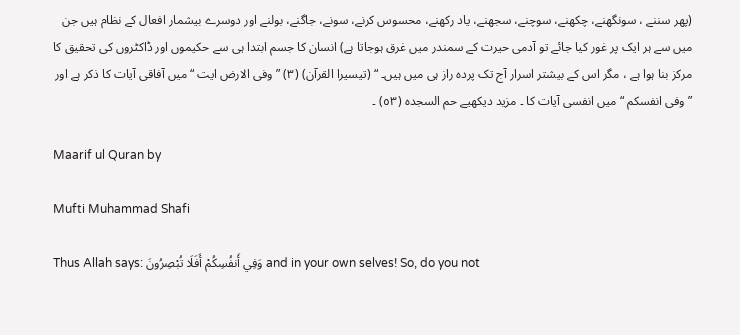(پھر سننے ، سونگھنے، چکھنے، سوچنے، سجھنے، یاد رکھنے، محسوس کرنے، سونے، جاگنے، بولنے اور دوسرے بیشمار افعال کے نظام ہیں جن میں سے ہر ایک پر غور کیا جائے تو آدمی حیرت کے سمندر میں غرق ہوجاتا ہے) انسان کا جسم ابتدا ہی سے حکیموں اور ڈاکٹروں کی تحقیق کا مرکز بنا ہوا ہے ، مگر اس کے بیشتر اسرار آج تک پردہ راز ہی میں ہیں۔ “ (تیسیرا القرآن) (٣) ” وفی الارض ایت “ میں آفاقی آیات کا ذکر ہے اور ” وفی انفسکم “ میں انفسی آیات کا ۔ مزید دیکھیے حم السجدہ (٥٣) ۔

Maarif ul Quran by

Mufti Muhammad Shafi

Thus Allah says: وَفِي أَنفُسِكُمْ أَفَلَا تُبْصِرُ‌ونَ and in your own selves! So, do you not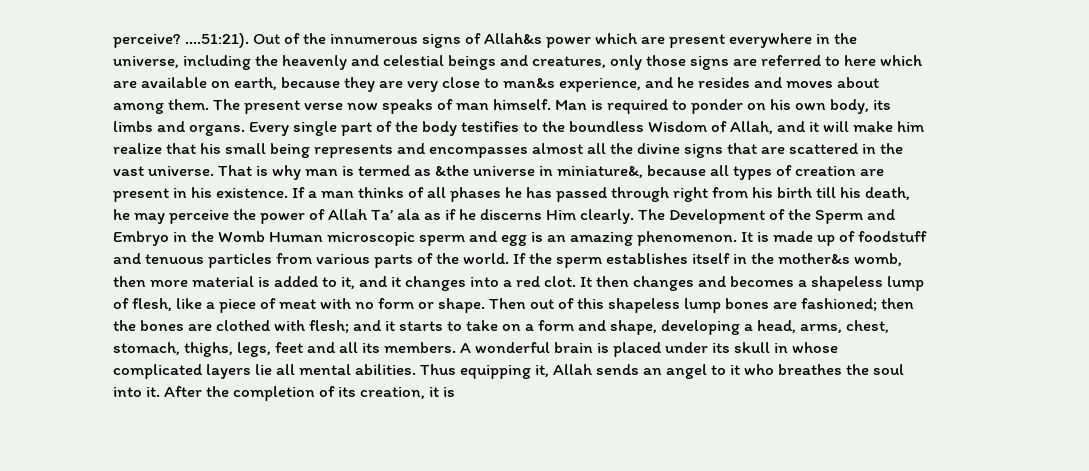perceive? ....51:21). Out of the innumerous signs of Allah&s power which are present everywhere in the universe, including the heavenly and celestial beings and creatures, only those signs are referred to here which are available on earth, because they are very close to man&s experience, and he resides and moves about among them. The present verse now speaks of man himself. Man is required to ponder on his own body, its limbs and organs. Every single part of the body testifies to the boundless Wisdom of Allah, and it will make him realize that his small being represents and encompasses almost all the divine signs that are scattered in the vast universe. That is why man is termed as &the universe in miniature&, because all types of creation are present in his existence. If a man thinks of all phases he has passed through right from his birth till his death, he may perceive the power of Allah Ta’ ala as if he discerns Him clearly. The Development of the Sperm and Embryo in the Womb Human microscopic sperm and egg is an amazing phenomenon. It is made up of foodstuff and tenuous particles from various parts of the world. If the sperm establishes itself in the mother&s womb, then more material is added to it, and it changes into a red clot. It then changes and becomes a shapeless lump of flesh, like a piece of meat with no form or shape. Then out of this shapeless lump bones are fashioned; then the bones are clothed with flesh; and it starts to take on a form and shape, developing a head, arms, chest, stomach, thighs, legs, feet and all its members. A wonderful brain is placed under its skull in whose complicated layers lie all mental abilities. Thus equipping it, Allah sends an angel to it who breathes the soul into it. After the completion of its creation, it is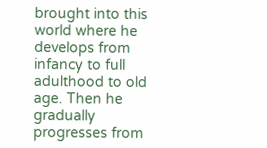brought into this world where he develops from infancy to full adulthood to old age. Then he gradually progresses from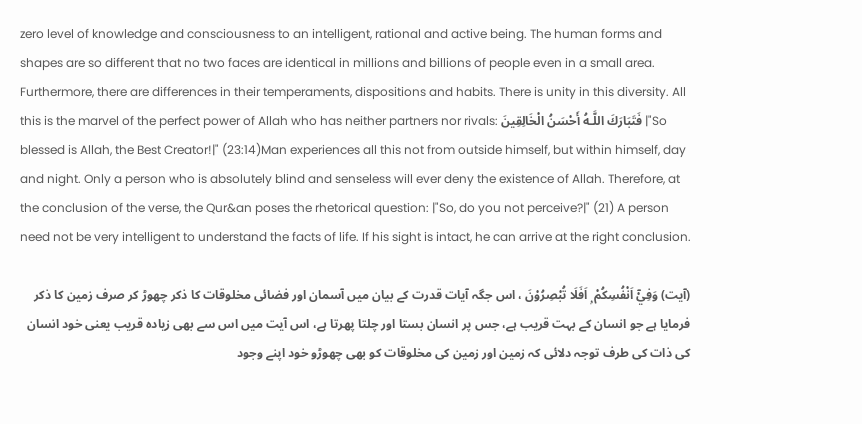zero level of knowledge and consciousness to an intelligent, rational and active being. The human forms and shapes are so different that no two faces are identical in millions and billions of people even in a small area. Furthermore, there are differences in their temperaments, dispositions and habits. There is unity in this diversity. All this is the marvel of the perfect power of Allah who has neither partners nor rivals: فَتَبَارَ‌كَ اللَّـهُ أَحْسَنُ الْخَالِقِينَ |"So blessed is Allah, the Best Creator!|" (23:14)Man experiences all this not from outside himself, but within himself, day and night. Only a person who is absolutely blind and senseless will ever deny the existence of Allah. Therefore, at the conclusion of the verse, the Qur&an poses the rhetorical question: |"So, do you not perceive?|" (21) A person need not be very intelligent to understand the facts of life. If his sight is intact, he can arrive at the right conclusion.

(آیت) وَفِيْٓ اَنْفُسِكُمْ ۭ اَفَلَا تُبْصِرُوْنَ ، اس جگہ آیات قدرت کے بیان میں آسمان اور فضائی مخلوقات کا ذکر چھوڑ کر صرف زمین کا ذکر فرمایا ہے جو انسان کے بہت قریب ہے، جس پر انسان بستا اور چلتا پھرتا ہے، اس آیت میں اس سے بھی زیادہ قریب یعنی خود انسان کی ذات کی طرف توجہ دلائی کہ زمین اور زمین کی مخلوقات کو بھی چھوڑو خود اپنے وجود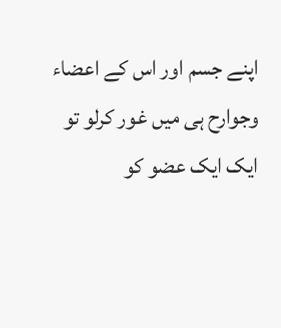اپنے جسم اور اس کے اعضاء وجوارح ہی میں غور کرلو تو ایک ایک عضو کو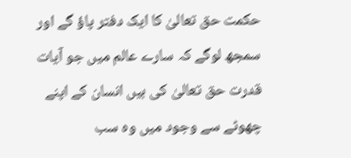حکمت حق تعالیٰ کا ایک دفتر پاؤ گے اور سمجھ لوگے کہ سارے عالم میں جو آیات قدرت حق تعالیٰ کی ہیں انسان کے اپنے چھوٹے سے وجود میں وہ سب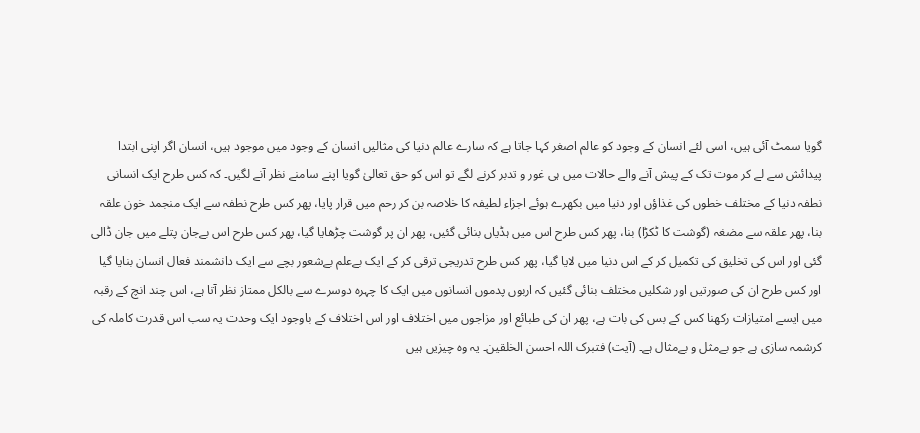گویا سمٹ آئی ہیں، اسی لئے انسان کے وجود کو عالم اصغر کہا جاتا ہے کہ سارے عالم دنیا کی مثالیں انسان کے وجود میں موجود ہیں، انسان اگر اپنی ابتدا پیدائش سے لے کر موت تک کے پیش آنے والے حالات میں ہی غور و تدبر کرنے لگے تو اس کو حق تعالیٰ گویا اپنے سامنے نظر آنے لگیں۔ کہ کس طرح ایک انسانی نطفہ دنیا کے مختلف خطوں کی غذاؤں اور دنیا میں بکھرے ہوئے اجزاء لطیفہ کا خلاصہ بن کر رحم میں قرار پایا، پھر کس طرح نطفہ سے ایک منجمد خون علقہ بنا، پھر علقہ سے مضغہ (گوشت کا ٹکڑا) بنا، پھر کس طرح اس میں ہڈیاں بنائی گئیں، پھر ان پر گوشت چڑھایا گیا، پھر کس طرح اس بےجان پتلے میں جان ڈالی گئی اور اس کی تخلیق کی تکمیل کر کے اس دنیا میں لایا گیا، پھر کس طرح تدریجی ترقی کر کے ایک بےعلم بےشعور بچے سے ایک دانشمند فعال انسان بنایا گیا اور کس طرح ان کی صورتیں اور شکلیں مختلف بنائی گئیں کہ اربوں پدموں انسانوں میں ایک کا چہرہ دوسرے سے بالکل ممتاز نظر آتا ہے، اس چند انچ کے رقبہ میں ایسے امتیازات رکھنا کس کے بس کی بات ہے، پھر ان کی طبائع اور مزاجوں میں اختلاف اور اس اختلاف کے باوجود ایک وحدت یہ سب اس قدرت کاملہ کی کرشمہ سازی ہے جو بےمثل و بےمثال ہے۔ (آیت) فتبرک اللہ احسن الخلقین۔ یہ وہ چیزیں ہیں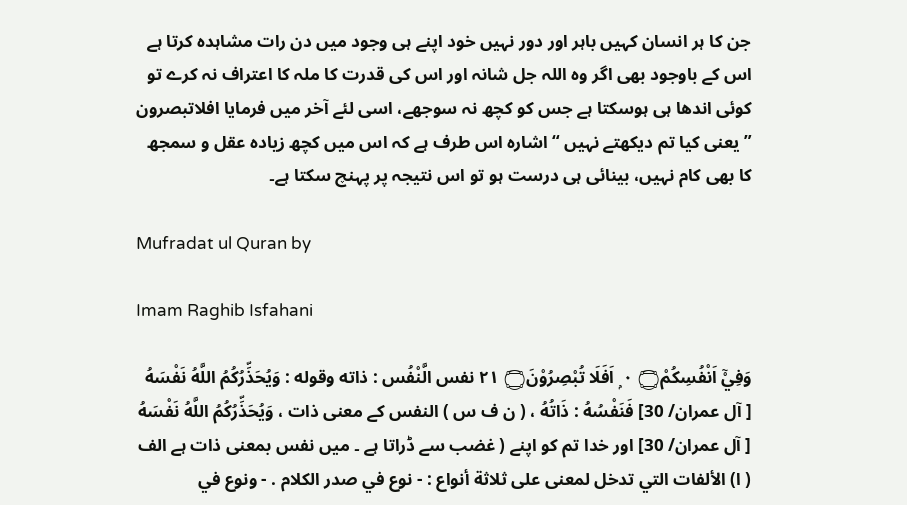جن کا ہر انسان کہیں باہر اور دور نہیں خود اپنے ہی وجود میں دن رات مشاہدہ کرتا ہے اس کے باوجود بھی اگر وہ اللہ جل شانہ اور اس کی قدرت کا ملہ کا اعتراف نہ کرے تو کوئی اندھا ہی ہوسکتا ہے جس کو کچھ نہ سوجھے، اسی لئے آخر میں فرمایا افلاتبصرون ” یعنی کیا تم دیکھتے نہیں “ اشارہ اس طرف ہے کہ اس میں کچھ زیادہ عقل و سمجھ کا بھی کام نہیں، بینائی ہی درست ہو تو اس نتیجہ پر پہنچ سکتا ہے۔

Mufradat ul Quran by

Imam Raghib Isfahani

وَفِيْٓ اَنْفُسِكُمْ۝ ٠ ۭ اَفَلَا تُبْصِرُوْنَ۝ ٢١ نفس الَّنْفُس : ذاته وقوله : وَيُحَذِّرُكُمُ اللَّهُ نَفْسَهُ [ آل عمران/ 30] فَنَفْسُهُ : ذَاتُهُ ، ( ن ف س ) النفس کے معنی ذات ، وَيُحَذِّرُكُمُ اللَّهُ نَفْسَهُ [ آل عمران/ 30] اور خدا تم کو اپنے ( غضب سے ڈراتا ہے ۔ میں نفس بمعنی ذات ہے الف ( ا) الألفات التي تدخل لمعنی علی ثلاثة أنواع : - نوع في صدر الکلام . - ونوع في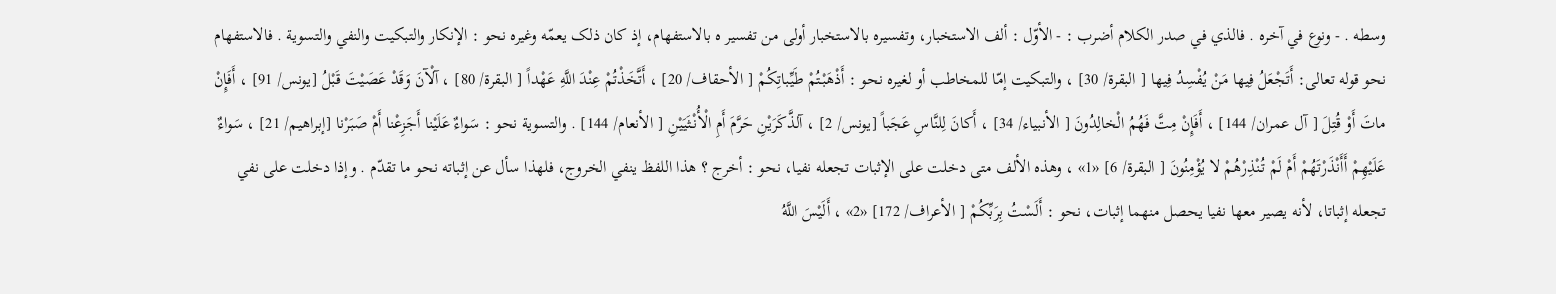وسطه . - ونوع في آخره . فالذي في صدر الکلام أضرب : - الأوّل : ألف الاستخبار، وتفسیره بالاستخبار أولی من تفسیر ه بالاستفهام، إذ کان ذلک يعمّه وغیره نحو : الإنكار والتبکيت والنفي والتسوية . فالاستفهام نحو قوله تعالی: أَتَجْعَلُ فِيها مَنْ يُفْسِدُ فِيها [ البقرة/ 30] ، والتبکيت إمّا للمخاطب أو لغیره نحو : أَذْهَبْتُمْ طَيِّباتِكُمْ [ الأحقاف/ 20] ، أَتَّخَذْتُمْ عِنْدَ اللَّهِ عَهْداً [ البقرة/ 80] ، آلْآنَ وَقَدْ عَصَيْتَ قَبْلُ [يونس/ 91] ، أَفَإِنْ ماتَ أَوْ قُتِلَ [ آل عمران/ 144] ، أَفَإِنْ مِتَّ فَهُمُ الْخالِدُونَ [ الأنبیاء/ 34] ، أَكانَ لِلنَّاسِ عَجَباً [يونس/ 2] ، آلذَّكَرَيْنِ حَرَّمَ أَمِ الْأُنْثَيَيْنِ [ الأنعام/ 144] . والتسوية نحو : سَواءٌ عَلَيْنا أَجَزِعْنا أَمْ صَبَرْنا [إبراهيم/ 21] ، سَواءٌ عَلَيْهِمْ أَأَنْذَرْتَهُمْ أَمْ لَمْ تُنْذِرْهُمْ لا يُؤْمِنُونَ [ البقرة/ 6] «1» ، وهذه الألف متی دخلت علی الإثبات تجعله نفیا، نحو : أخرج ؟ هذا اللفظ ينفي الخروج، فلهذا سأل عن إثباته نحو ما تقدّم . وإذا دخلت علی نفي تجعله إثباتا، لأنه يصير معها نفیا يحصل منهما إثبات، نحو : أَلَسْتُ بِرَبِّكُمْ [ الأعراف/ 172] «2» ، أَلَيْسَ اللَّهُ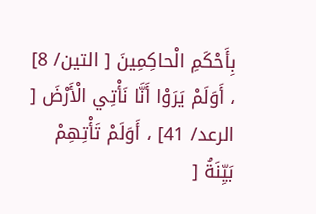بِأَحْكَمِ الْحاكِمِينَ [ التین/ 8] ، أَوَلَمْ يَرَوْا أَنَّا نَأْتِي الْأَرْضَ [ الرعد/ 41] ، أَوَلَمْ تَأْتِهِمْ بَيِّنَةُ [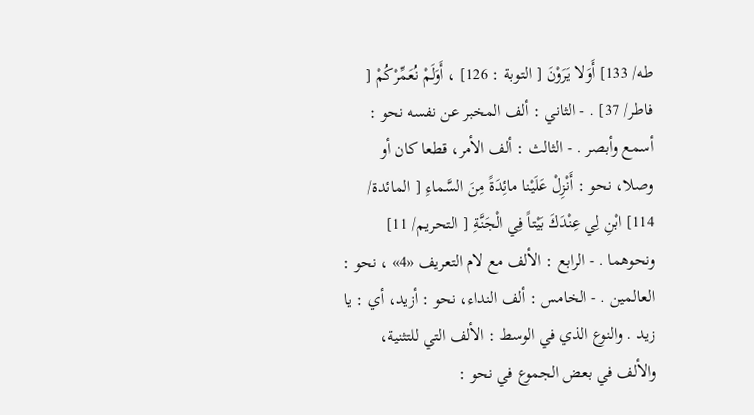طه/ 133] أَوَلا يَرَوْنَ [ التوبة : 126] ، أَوَلَمْ نُعَمِّرْكُمْ [ فاطر/ 37] . - الثاني : ألف المخبر عن نفسه نحو : أسمع وأبصر . - الثالث : ألف الأمر، قطعا کان أو وصلا، نحو : أَنْزِلْ عَلَيْنا مائِدَةً مِنَ السَّماءِ [ المائدة/ 114] ابْنِ لِي عِنْدَكَ بَيْتاً فِي الْجَنَّةِ [ التحریم/ 11] ونحوهما . - الرابع : الألف مع لام التعریف «4» ، نحو : العالمین . - الخامس : ألف النداء، نحو : أزيد، أي : يا زيد . والنوع الذي في الوسط : الألف التي للتثنية، والألف في بعض الجموع في نحو :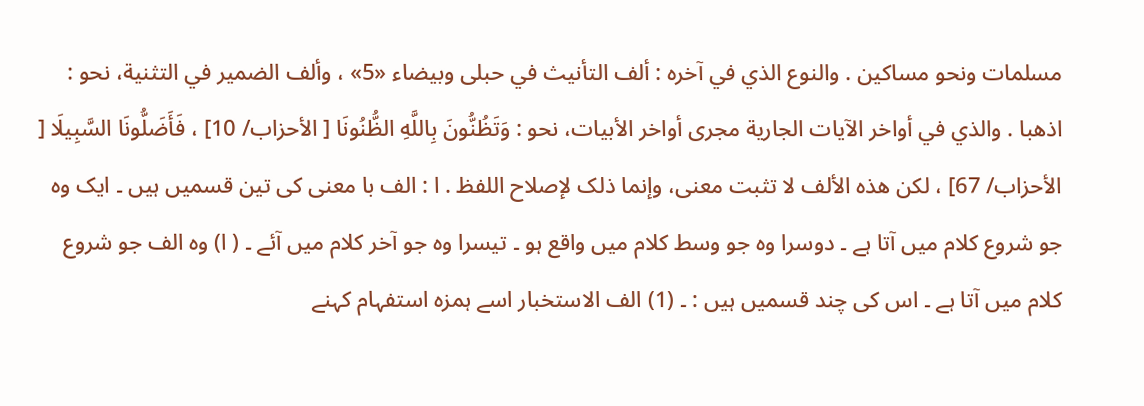مسلمات ونحو مساکين . والنوع الذي في آخره : ألف التأنيث في حبلی وبیضاء «5» ، وألف الضمیر في التثنية، نحو : اذهبا . والذي في أواخر الآیات الجارية مجری أواخر الأبيات، نحو : وَتَظُنُّونَ بِاللَّهِ الظُّنُونَا [ الأحزاب/ 10] ، فَأَضَلُّونَا السَّبِيلَا [ الأحزاب/ 67] ، لکن هذه الألف لا تثبت معنی، وإنما ذلک لإصلاح اللفظ . ا : الف با معنی کی تین قسمیں ہیں ۔ ایک وہ جو شروع کلام میں آتا ہے ۔ دوسرا وہ جو وسط کلام میں واقع ہو ۔ تیسرا وہ جو آخر کلام میں آئے ۔ ( ا) وہ الف جو شروع کلام میں آتا ہے ۔ اس کی چند قسمیں ہیں : ۔ (1) الف الاستخبار اسے ہمزہ استفہام کہنے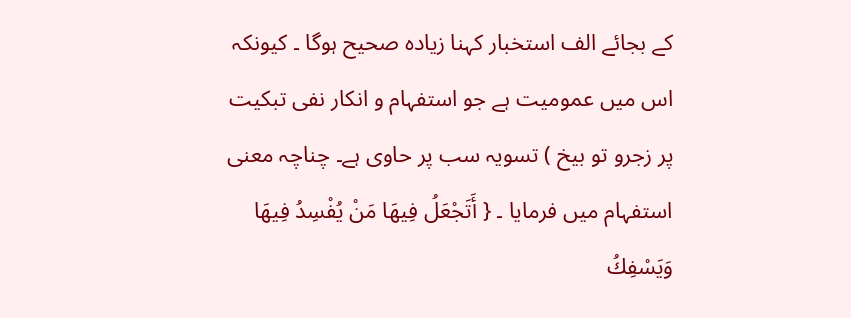کے بجائے الف استخبار کہنا زیادہ صحیح ہوگا ۔ کیونکہ اس میں عمومیت ہے جو استفہام و انکار نفی تبکیت پر زجرو تو بیخ ) تسویہ سب پر حاوی ہے۔ چناچہ معنی استفہام میں فرمایا ۔ { أَتَجْعَلُ فِيهَا مَنْ يُفْسِدُ فِيهَا وَيَسْفِكُ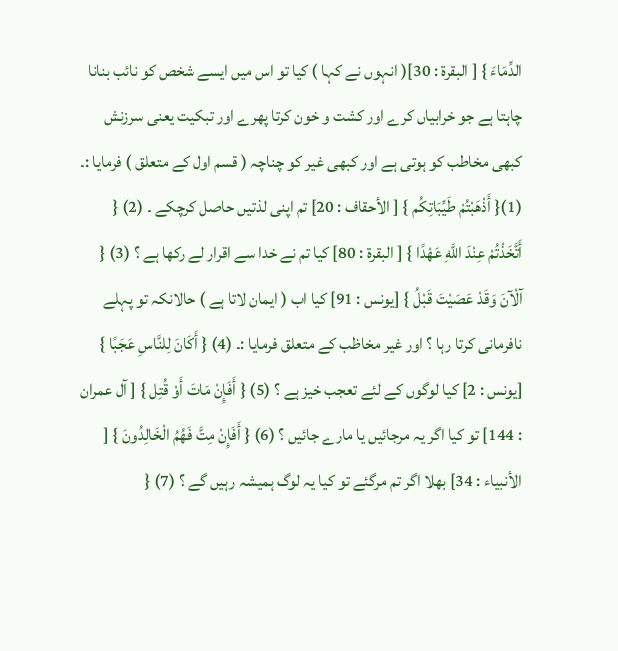الدِّمَاءَ } [ البقرة : 30]( انہوں نے کہا ) کیا تو اس میں ایسے شخص کو نائب بنانا چاہتا ہے جو خرابیاں کرے اور کشت و خون کرتا پھرے اور تبکیت یعنی سرزنش کبھی مخاطب کو ہوتی ہے اور کبھی غیر کو چناچہ ( قسم اول کے متعلق ) فرمایا :۔ (1){ أَذْهَبْتُمْ طَيِّبَاتِكُم } [ الأحقاف : 20] تم اپنی لذتیں حاصل کرچکے ۔ (2) { أَتَّخَذْتُمْ عِنْدَ اللَّهِ عَهْدًا } [ البقرة : 80] کیا تم نے خدا سے اقرار لے رکھا ہے ؟ (3) { آلْآنَ وَقَدْ عَصَيْتَ قَبْلُ } [يونس : 91] کیا اب ( ایمان لاتا ہے ) حالانکہ تو پہلے نافرمانی کرتا رہا ؟ اور غیر مخاظب کے متعلق فرمایا :۔ (4) { أَكَانَ لِلنَّاسِ عَجَبًا } [يونس : 2] کیا لوگوں کے لئے تعجب خیز ہے ؟ (5) { أَفَإِنْ مَاتَ أَوْ قُتِل } [ آل عمران : 144] تو کیا اگر یہ مرجائیں یا مارے جائیں ؟ (6) { أَفَإِنْ مِتَّ فَهُمُ الْخَالِدُونَ } [ الأنبیاء : 34] بھلا اگر تم مرگئے تو کیا یہ لوگ ہمیشہ رہیں گے ؟ (7) {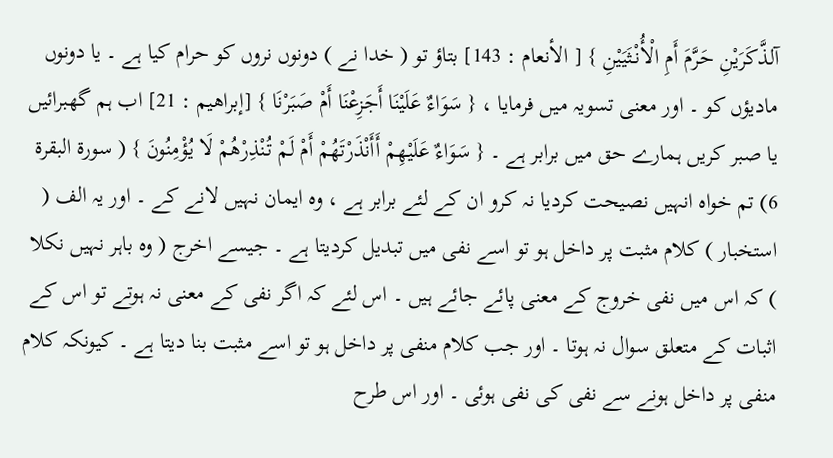آلذَّكَرَيْنِ حَرَّمَ أَمِ الْأُنْثَيَيْنِ } [ الأنعام : 143] بتاؤ تو ( خدا نے ) دونوں نروں کو حرام کیا ہے ۔ یا دونوں ماديؤں کو ۔ اور معنی تسویہ میں فرمایا ، { سَوَاءٌ عَلَيْنَا أَجَزِعْنَا أَمْ صَبَرْنَا } [إبراهيم : 21] اب ہم گهبرائیں یا صبر کریں ہمارے حق میں برابر ہے ۔ { سَوَاءٌ عَلَيْهِمْ أَأَنْذَرْتَهُمْ أَمْ لَمْ تُنْذِرْهُمْ لَا يُؤْمِنُونَ } ( سورة البقرة 6) تم خواہ انہیں نصیحت کردیا نہ کرو ان کے لئے برابر ہے ، وہ ایمان نہیں لانے کے ۔ اور یہ الف ( استخبار ) کلام مثبت پر داخل ہو تو اسے نفی میں تبدیل کردیتا ہے ۔ جیسے اخرج ( وہ باہر نہیں نکلا ) کہ اس میں نفی خروج کے معنی پائے جائے ہیں ۔ اس لئے کہ اگر نفی کے معنی نہ ہوتے تو اس کے اثبات کے متعلق سوال نہ ہوتا ۔ اور جب کلام منفی پر داخل ہو تو اسے مثبت بنا دیتا ہے ۔ کیونکہ کلام منفی پر داخل ہونے سے نفی کی نفی ہوئی ۔ اور اس طرح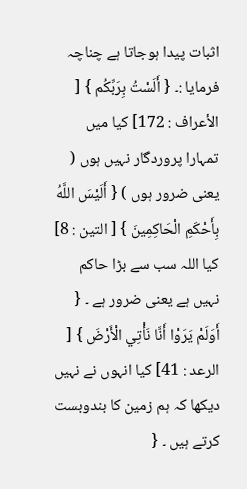اثبات پیدا ہوجاتا ہے چناچہ فرمایا :۔ { أَلَسْتُ بِرَبِّكُم } [ الأعراف : 172] کیا میں تمہارا پروردگار نہیں ہوں ( یعنی ضرور ہوں ) { أَلَيْسَ اللَّهُ بِأَحْكَمِ الْحَاكِمِينَ } [ التین : 8] کیا اللہ سب سے بڑا حاکم نہیں ہے یعنی ضرور ہے ۔ { أَوَلَمْ يَرَوْا أَنَّا نَأْتِي الْأَرْضَ } [ الرعد : 41] کیا انہوں نے نہیں دیکھا کہ ہم زمین کا بندوبست کرتے ہیں ۔ {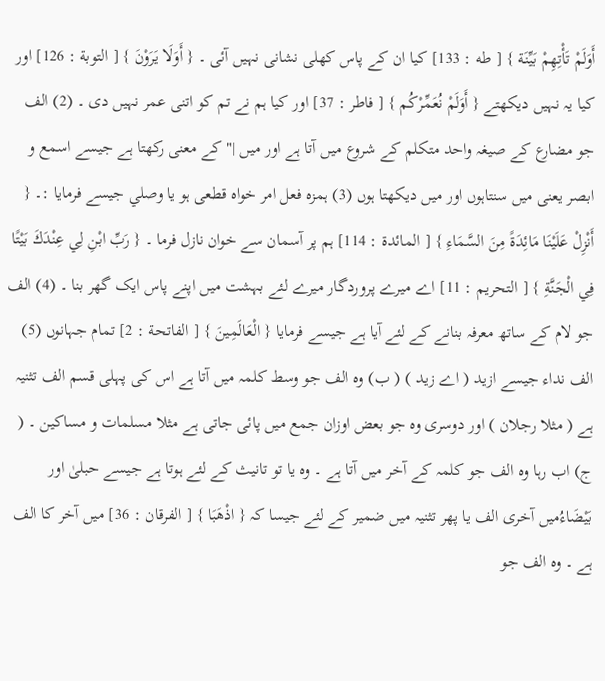أَوَلَمْ تَأْتِهِمْ بَيِّنَة } [ طه : 133] کیا ان کے پاس کھلی نشانی نہیں آئی ۔ { أَوَلَا يَرَوْنَ } [ التوبة : 126] اور کیا یہ نہیں دیکھتے { أَوَلَمْ نُعَمِّرْكُم } [ فاطر : 37] اور کیا ہم نے تم کو اتنی عمر نہیں دی ۔ (2) الف جو مضارع کے صیغہ واحد متکلم کے شروع میں آتا ہے اور میں |" کے معنی رکھتا ہے جیسے اسمع و ابصر یعنی میں سنتاہوں اور میں دیکھتا ہوں (3) ہمزہ فعل امر خواہ قطعی ہو یا وصلي جیسے فرمایا :۔ { أَنْزِلْ عَلَيْنَا مَائِدَةً مِنَ السَّمَاءِ } [ المائدة : 114] ہم پر آسمان سے خوان نازل فرما ۔ { رَبِّ ابْنِ لِي عِنْدَكَ بَيْتًا فِي الْجَنَّةِ } [ التحریم : 11] اے میرے پروردگار میرے لئے بہشت میں اپنے پاس ایک گھر بنا ۔ (4) الف جو لام کے ساتھ معرفہ بنانے کے لئے آیا ہے جیسے فرمایا { الْعَالَمِينَ } [ الفاتحة : 2] تمام جہانوں (5) الف نداء جیسے ازید ( اے زید ) ( ب) وہ الف جو وسط کلمہ میں آتا ہے اس کی پہلی قسم الف تثنیہ ہے ( مثلا رجلان ) اور دوسری وہ جو بعض اوزان جمع میں پائی جاتی ہے مثلا مسلمات و مساکین ۔ ( ج) اب رہا وہ الف جو کلمہ کے آخر میں آتا ہے ۔ وہ یا تو تانیث کے لئے ہوتا ہے جیسے حبلیٰ اور بَيْضَاءُمیں آخری الف یا پھر تثنیہ میں ضمیر کے لئے جیسا کہ { اذْهَبَا } [ الفرقان : 36] میں آخر کا الف ہے ۔ وہ الف جو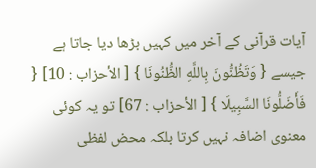آیات قرآنی کے آخر میں کہیں بڑھا دیا جاتا ہے جیسے { وَتَظُنُّونَ بِاللَّهِ الظُّنُونَا } [ الأحزاب : 10] { فَأَضَلُّونَا السَّبِيلَا } [ الأحزاب : 67] تو یہ کوئی معنوی اضافہ نہیں کرتا بلکہ محض لفظی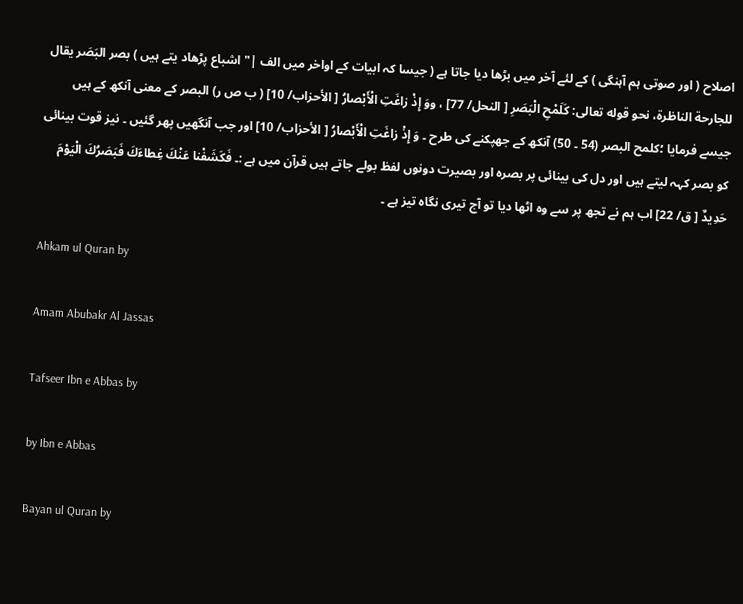اصلاح ( اور صوتی ہم آہنگی ) کے لئے آخر میں بڑھا دیا جاتا ہے ( جیسا کہ ابیات کے اواخر میں الف |" اشباع پڑھاد یتے ہیں ) بصر البَصَر يقال للجارحة الناظرة، نحو قوله تعالی: كَلَمْحِ الْبَصَرِ [ النحل/ 77] ، ووَ إِذْ زاغَتِ الْأَبْصارُ [ الأحزاب/ 10] ( ب ص ر) البصر کے معنی آنکھ کے ہیں جیسے فرمایا ؛کلمح البصر (54 ۔ 50) آنکھ کے جھپکنے کی طرح ۔ وَ إِذْ زاغَتِ الْأَبْصارُ [ الأحزاب/ 10] اور جب آنگھیں پھر گئیں ۔ نیز قوت بینائی کو بصر کہہ لیتے ہیں اور دل کی بینائی پر بصرہ اور بصیرت دونوں لفظ بولے جاتے ہیں قرآن میں ہے :۔ فَكَشَفْنا عَنْكَ غِطاءَكَ فَبَصَرُكَ الْيَوْمَ حَدِيدٌ [ ق/ 22] اب ہم نے تجھ پر سے وہ اٹھا دیا تو آج تیری نگاہ تیز ہے ۔

Ahkam ul Quran by

Amam Abubakr Al Jassas

Tafseer Ibn e Abbas by

by Ibn e Abbas

Bayan ul Quran by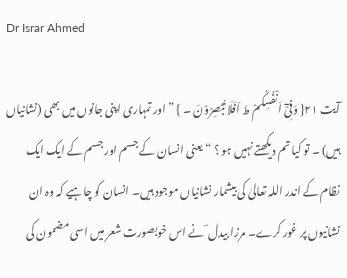Dr Israr Ahmed

آیت ٢١{ وَفِیْٓ اَنْفُسِکُمْ ط اَفَلَا تُبْصِرُوْنَ ۔ } ” اور تمہاری اپنی جانوں میں بھی (نشانیاں ہیں) ۔ تو کیا تم دیکھتے نہیں ہو ؟ “ یعنی انسان کے جسم اور جسم کے ایک ایک نظام کے اندر اللہ تعالیٰ کی بیشمار نشانیاں موجود ہیں۔ انسان کو چاہیے کہ وہ ان نشانیوں پر غور کرے۔ مرزا بیدل ؔ نے اس خوبصورت شعر میں اسی مضمون کی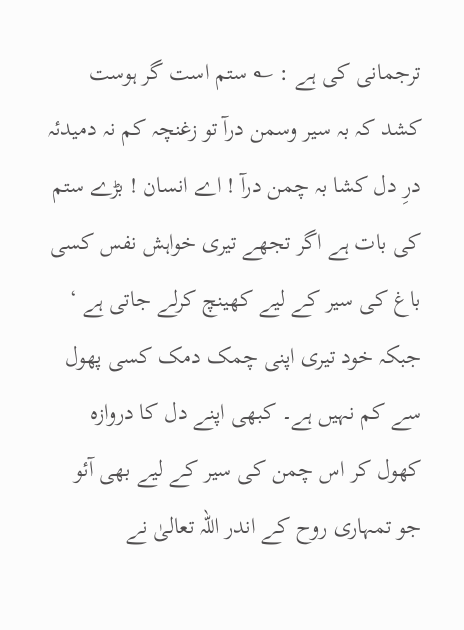ترجمانی کی ہے : ؎ ستم است گر ہوست کشد کہ بہ سیر وسمن درآ تو زغنچہ کم نہ دمیدئہ درِ دل کشا بہ چمن درآ ! اے انسان ! بڑے ستم کی بات ہے اگر تجھے تیری خواہش نفس کسی باغ کی سیر کے لیے کھینچ کرلے جاتی ہے ‘ جبکہ خود تیری اپنی چمک دمک کسی پھول سے کم نہیں ہے۔ کبھی اپنے دل کا دروازہ کھول کر اس چمن کی سیر کے لیے بھی آئو جو تمہاری روح کے اندر اللہ تعالیٰ نے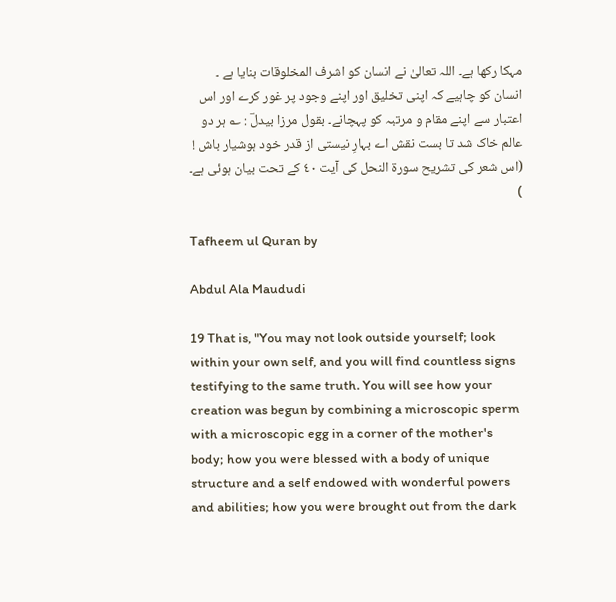مہکا رکھا ہے۔ اللہ تعالیٰ نے انسان کو اشرف المخلوقات بنایا ہے ۔ انسان کو چاہیے کہ اپنی تخلیق اور اپنے وجود پر غور کرے اور اس اعتبار سے اپنے مقام و مرتبہ کو پہچانے۔ بقول مرزا بیدلؔ : ؎ ہر دو عالم خاک شد تا بست نقش اے بہارِ نیستی از قدر خود ہوشیار باش ! (اس شعر کی تشریح سورة النحل کی آیت ٤٠ کے تحت بیان ہوئی ہے۔ )

Tafheem ul Quran by

Abdul Ala Maududi

19 That is, "You may not look outside yourself; look within your own self, and you will find countless signs testifying to the same truth. You will see how your creation was begun by combining a microscopic sperm with a microscopic egg in a corner of the mother's body; how you were blessed with a body of unique structure and a self endowed with wonderful powers and abilities; how you were brought out from the dark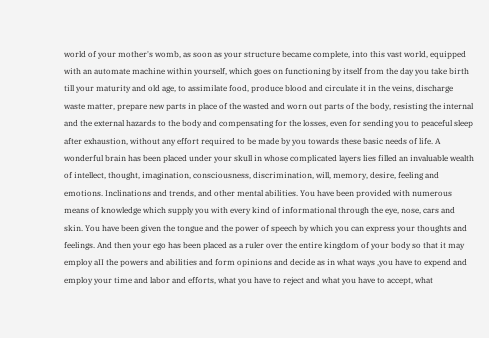world of your mother's womb, as soon as your structure became complete, into this vast world, equipped with an automate machine within yourself, which goes on functioning by itself from the day you take birth till your maturity and old age, to assimilate food, produce blood and circulate it in the veins, discharge waste matter, prepare new parts in place of the wasted and worn out parts of the body, resisting the internal and the external hazards to the body and compensating for the losses, even for sending you to peaceful sleep after exhaustion, without any effort required to be made by you towards these basic needs of life. A wonderful brain has been placed under your skull in whose complicated layers lies filled an invaluable wealth of intellect, thought, imagination, consciousness, discrimination, will, memory, desire, feeling and emotions. Inclinations and trends, and other mental abilities. You have been provided with numerous means of knowledge which supply you with every kind of informational through the eye, nose, cars and skin. You have been given the tongue and the power of speech by which you can express your thoughts and feelings. And then your ego has been placed as a ruler over the entire kingdom of your body so that it may employ aII the powers and abilities and form opinions and decide as in what ways ,you have to expend and employ your time and labor and efforts, what you have to reject and what you have to accept, what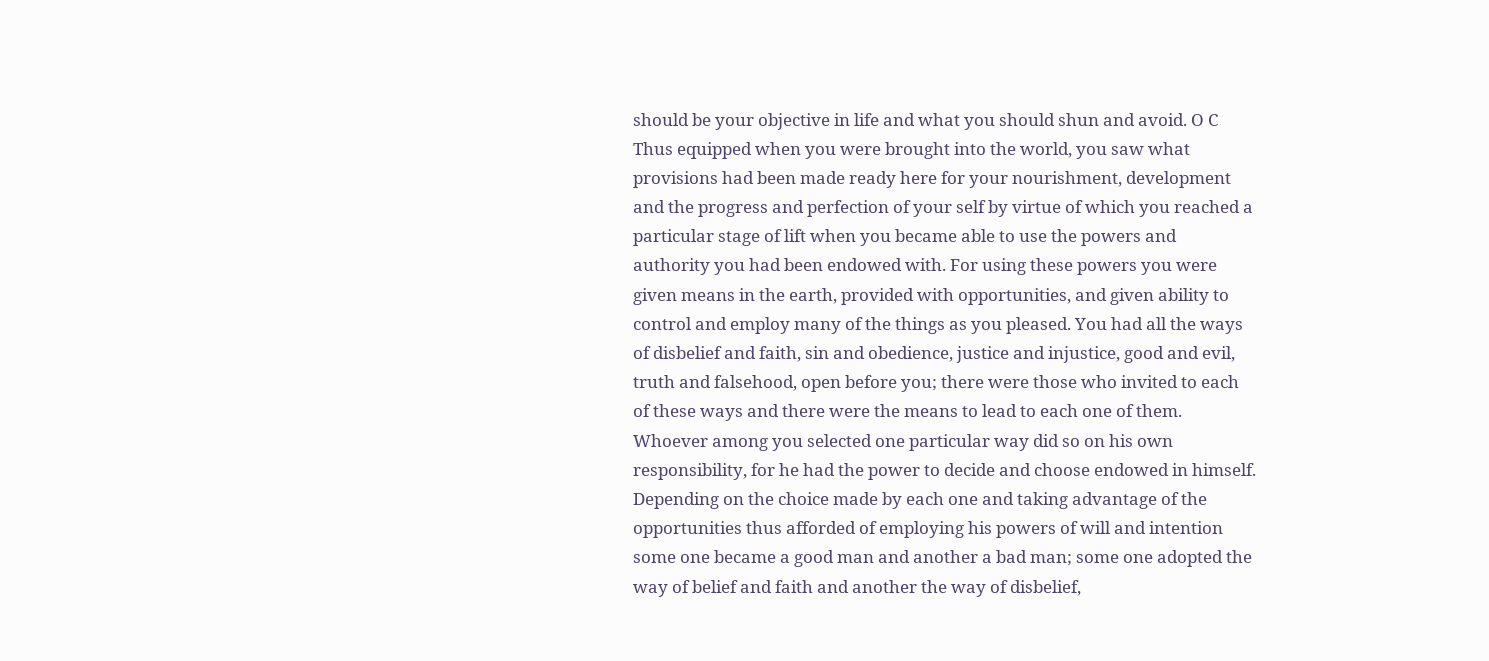should be your objective in life and what you should shun and avoid. O C Thus equipped when you were brought into the world, you saw what provisions had been made ready here for your nourishment, development and the progress and perfection of your self by virtue of which you reached a particular stage of lift when you became able to use the powers and authority you had been endowed with. For using these powers you were given means in the earth, provided with opportunities, and given ability to control and employ many of the things as you pleased. You had all the ways of disbelief and faith, sin and obedience, justice and injustice, good and evil, truth and falsehood, open before you; there were those who invited to each of these ways and there were the means to lead to each one of them. Whoever among you selected one particular way did so on his own responsibility, for he had the power to decide and choose endowed in himself. Depending on the choice made by each one and taking advantage of the opportunities thus afforded of employing his powers of will and intention some one became a good man and another a bad man; some one adopted the way of belief and faith and another the way of disbelief,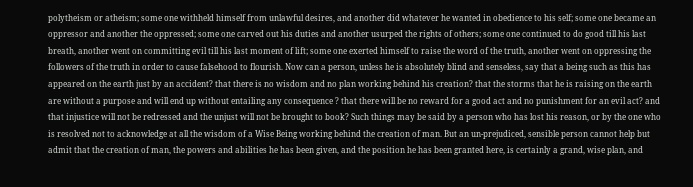polytheism or atheism; some one withheld himself from unlawful desires, and another did whatever he wanted in obedience to his self; some one became an oppressor and another the oppressed; some one carved out his duties and another usurped the rights of others; some one continued to do good till his last breath, another went on committing evil till his last moment of lift; some one exerted himself to raise the word of the truth, another went on oppressing the followers of the truth in order to cause falsehood to flourish. Now can a person, unless he is absolutely blind and senseless, say that a being such as this has appeared on the earth just by an accident? that there is no wisdom and no plan working behind his creation? that the storms that he is raising on the earth are without a purpose and will end up without entailing any consequence ? that there will be no reward for a good act and no punishment for an evil act? and that injustice will not be redressed and the unjust will not be brought to book? Such things may be said by a person who has lost his reason, or by the one who is resolved not to acknowledge at all the wisdom of a Wise Being working behind the creation of man. But an un-prejudiced, sensible person cannot help but admit that the creation of man, the powers and abilities he has been given, and the position he has been granted here, is certainly a grand, wise plan, and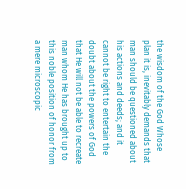the wisdom of the God Whose plan it is, inevitably demands that man should be questioned about his actions and deeds; and it cannot be right to entertain the doubt about the powers of God that He will not be able to recreate man whom He has brought up to this noble position of honor from a mere microscopic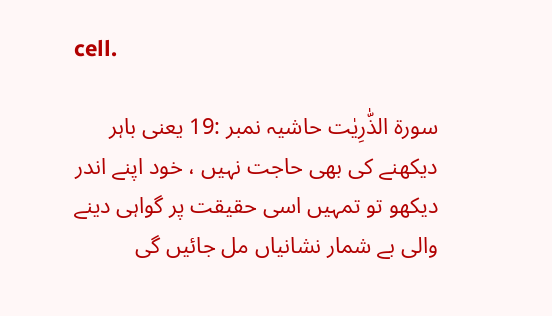cell.

سورة الذّٰرِیٰت حاشیہ نمبر :19 یعنی باہر دیکھنے کی بھی حاجت نہیں ، خود اپنے اندر دیکھو تو تمہیں اسی حقیقت پر گواہی دینے والی بے شمار نشانیاں مل جائیں گی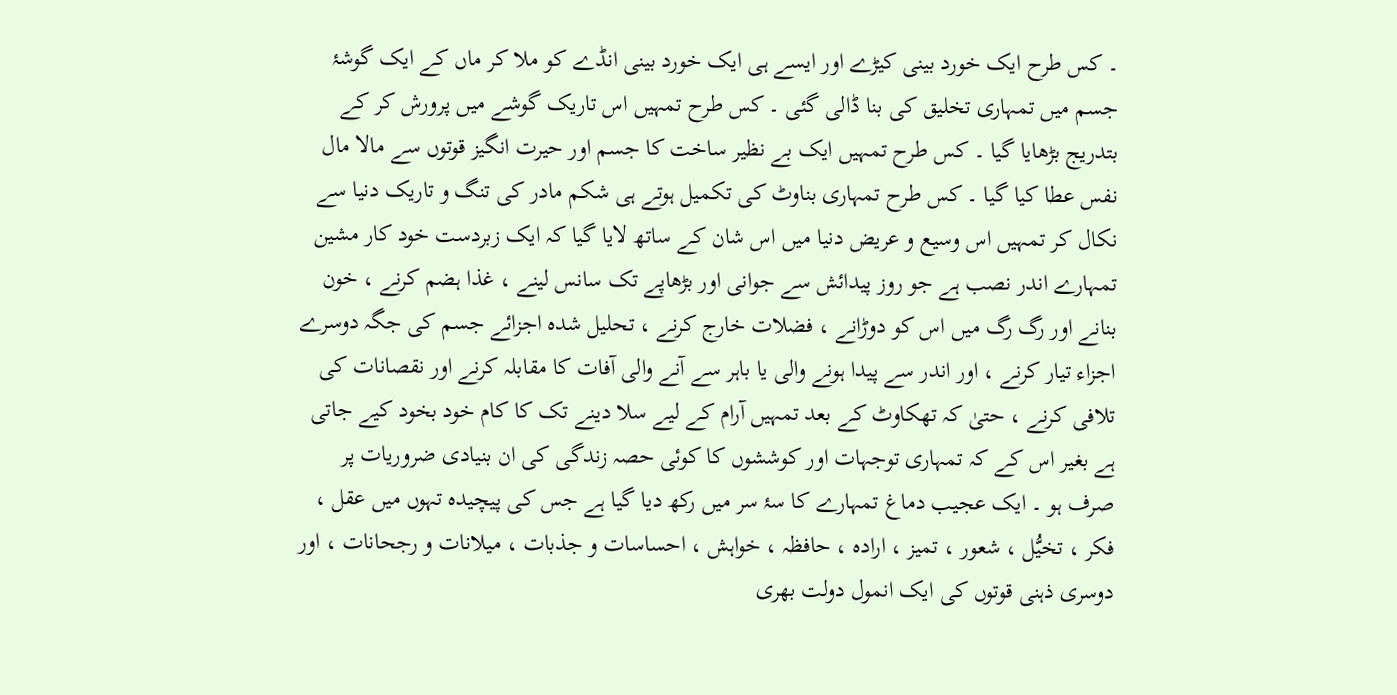۔ کس طرح ایک خورد بینی کیڑے اور ایسے ہی ایک خورد بینی انڈے کو ملا کر ماں کے ایک گوشۂ جسم میں تمہاری تخلیق کی بنا ڈالی گئی ۔ کس طرح تمہیں اس تاریک گوشے میں پرورش کر کے بتدریج بڑھایا گیا ۔ کس طرح تمہیں ایک بے نظیر ساخت کا جسم اور حیرت انگیز قوتوں سے مالا مال نفس عطا کیا گیا ۔ کس طرح تمہاری بناوٹ کی تکمیل ہوتے ہی شکم مادر کی تنگ و تاریک دنیا سے نکال کر تمہیں اس وسیع و عریض دنیا میں اس شان کے ساتھ لایا گیا کہ ایک زبردست خود کار مشین تمہارے اندر نصب ہے جو روز پیدائش سے جوانی اور بڑھاپے تک سانس لینے ، غذا ہضم کرنے ، خون بنانے اور رگ رگ میں اس کو دوڑانے ، فضلات خارج کرنے ، تحلیل شدہ اجزائے جسم کی جگہ دوسرے اجزاء تیار کرنے ، اور اندر سے پیدا ہونے والی یا باہر سے آنے والی آفات کا مقابلہ کرنے اور نقصانات کی تلافی کرنے ، حتیٰ کہ تھکاوٹ کے بعد تمہیں آرام کے لیے سلا دینے تک کا کام خود بخود کیے جاتی ہے بغیر اس کے کہ تمہاری توجہات اور کوششوں کا کوئی حصہ زندگی کی ان بنیادی ضروریات پر صرف ہو ۔ ایک عجیب دماغ تمہارے کا سۂ سر میں رکھ دیا گیا ہے جس کی پیچیدہ تہوں میں عقل ، فکر ، تخیُّل ، شعور ، تمیز ، ارادہ ، حافظہ ، خواہش ، احساسات و جذبات ، میلانات و رجحانات ، اور دوسری ذہنی قوتوں کی ایک انمول دولت بھری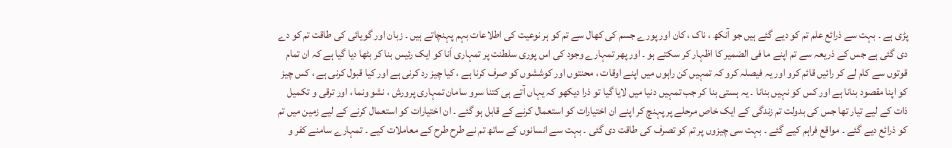پڑی ہے ۔ بہت سے ذرائع علم تم کو دیے گئے ہیں جو آنکھ ، ناک ، کان اور پورے جسم کی کھال سے تم کو ہر نوعیت کی اطلاعات بہم پہنچاتے ہیں ۔ زبان اور گویائی کی طاقت تم کو دے دی گئی ہے جس کے ذریعہ سے تم اپنے ما فی الضمیر کا اظہار کر سکتے ہو ۔ اور پھر تمہارے وجود کی اس پوری سلطنت پر تمہاری اَنا کو ایک رئیس بنا کر بٹھا دیا گیا ہے کہ ان تمام قوتوں سے کام لے کر رائیں قائم کرو اور یہ فیصلہ کرو کہ تمہیں کن راہوں میں اپنے اوقات ، محنتوں اور کوششوں کو صرف کرنا ہے ، کیا چیز رد کرنی ہے اور کیا قبول کرنی ہے ، کس چیز کو اپنا مقصود بنانا ہے اور کس کو نہیں بنانا ۔ یہ ہستی بنا کر جب تمہیں دنیا میں لایا گیا تو ذرا دیکھو کہ یہاں آتے ہی کتنا سرو سامان تمہاری پرورش ، نشو ونما ، اور ترقی و تکمیل ذات کے لیے تیار تھا جس کی بدولت تم زندگی کے ایک خاص مرحلے پر پہنچ کر اپنے ان اختیارات کو استعمال کرنے کے قابل ہو گئے ۔ ان اختیارات کو استعمال کرنے کے لیے زمین میں تم کو ذرائع دیے گئے ۔ مواقع فراہم کیے گئے ۔ بہت سی چیزوں پر تم کو تصرف کی طاقت دی گئی ۔ بہت سے انسانوں کے ساتھ تم نے طرح طرح کے معاملات کیے ۔ تمہارے سامنے کفر و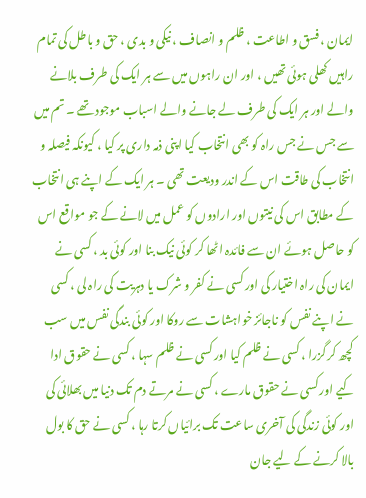ایمان ، فسق و اطاعت ، ظلم و انصاف ، نیکی و بدی ، حق و باطل کی تمام راہیں کھلی ہوئی تھیں ، اور ان راہوں میں سے ہر ایک کی طرف بلانے والے اور ہر ایک کی طرف لے جانے والے اسباب موجود تھے ۔ تم میں سے جس نے جس راہ کو بھی انتخاب کیا اپنی ذمہ داری پر کیا ، کیونکہ فیصلہ و انتخاب کی طاقت اس کے اندر ودیعت تھی ۔ ہر ایک کے اپنے ہی انتخاب کے مطابق اس کی نیتوں اور ارادوں کو عمل میں لانے کے جو مواقع اس کو حاصل ہوئے ان سے فائدہ اٹھا کر کوئی نیک بنا اور کوئی بد ، کسی نے ایمان کی راہ اختیار کی اور کسی نے کفر و شرک یا دہریت کی راہ لی ، کسی نے اپنے نفس کو ناجائز خواہشات سے روکا اور کوئی بندگی نفس میں سب کچھ کر گزرا ، کسی نے ظلم کیا اور کسی نے ظلم سہا ، کسی نے حقوق ادا کیے اور کسی نے حقوق مارے ، کسی نے مرتے دم تک دنیا میں بھلائی کی اور کوئی زندگی کی آخری ساعت تک برائیاں کرتا رہا ، کسی نے حق کا بول بالا کرنے کے لیے جان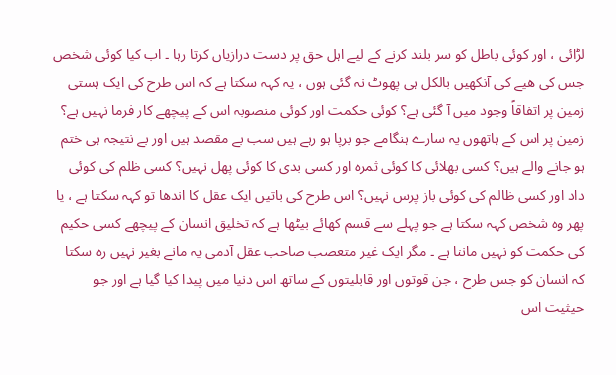لڑائی ، اور کوئی باطل کو سر بلند کرنے کے لیے اہل حق پر دست درازیاں کرتا رہا ۔ اب کیا کوئی شخص جس کی ھیے کی آنکھیں بالکل ہی پھوٹ نہ گئی ہوں ، یہ کہہ سکتا ہے کہ اس طرح کی ایک ہستی زمین پر اتفاقاً وجود میں آ گئی ہے؟ کوئی حکمت اور کوئی منصوبہ اس کے پیچھے کار فرما نہیں ہے؟ زمین پر اس کے ہاتھوں یہ سارے ہنگامے جو برپا ہو رہے ہیں سب بے مقصد ہیں اور بے نتیجہ ہی ختم ہو جانے والے ہیں؟ کسی بھلائی کا کوئی ثمرہ اور کسی بدی کا کوئی پھل نہیں؟ کسی ظلم کی کوئی داد اور کسی ظالم کی کوئی باز پرس نہیں؟ اس طرح کی باتیں ایک عقل کا اندھا تو کہہ سکتا ہے ، یا پھر وہ شخص کہہ سکتا ہے جو پہلے سے قسم کھائے بیٹھا ہے کہ تخلیق انسان کے پیچھے کسی حکیم کی حکمت کو نہیں ماننا ہے ۔ مگر ایک غیر متعصب صاحب عقل آدمی یہ مانے بغیر نہیں رہ سکتا کہ انسان کو جس طرح ، جن قوتوں اور قابلیتوں کے ساتھ اس دنیا میں پیدا کیا گیا ہے اور جو حیثیت اس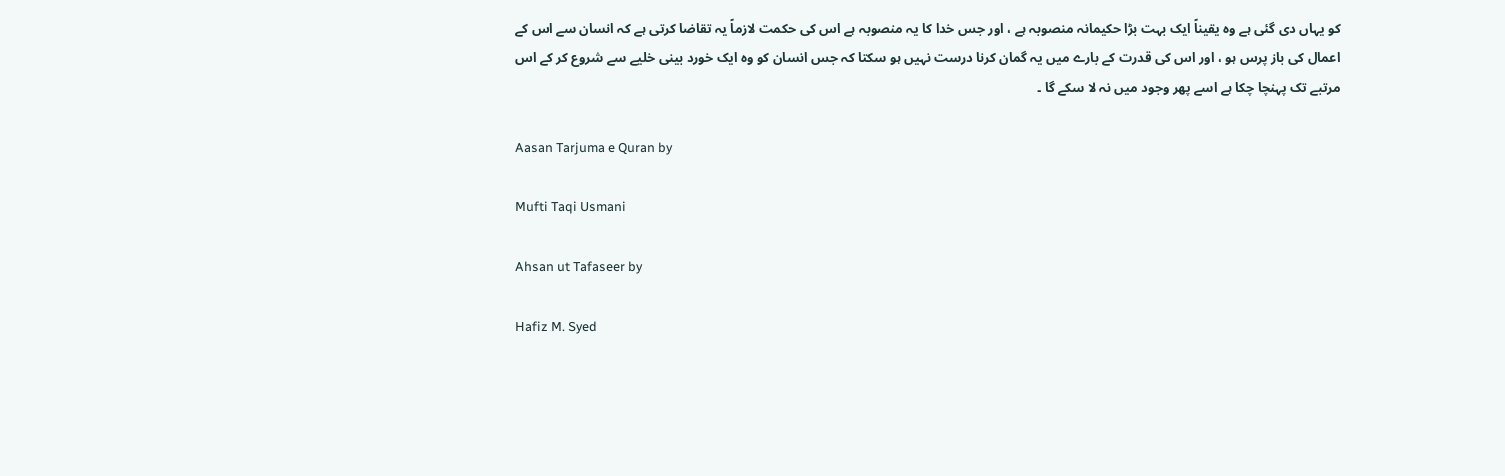کو یہاں دی گئی ہے وہ یقیناً ایک بہت بڑا حکیمانہ منصوبہ ہے ، اور جس خدا کا یہ منصوبہ ہے اس کی حکمت لازماً یہ تقاضا کرتی ہے کہ انسان سے اس کے اعمال کی باز پرس ہو ، اور اس کی قدرت کے بارے میں یہ گمان کرنا درست نہیں ہو سکتا کہ جس انسان کو وہ ایک خورد بینی خلیے سے شروع کر کے اس مرتبے تک پہنچا چکا ہے اسے پھر وجود میں نہ لا سکے گا ۔

Aasan Tarjuma e Quran by

Mufti Taqi Usmani

Ahsan ut Tafaseer by

Hafiz M. Syed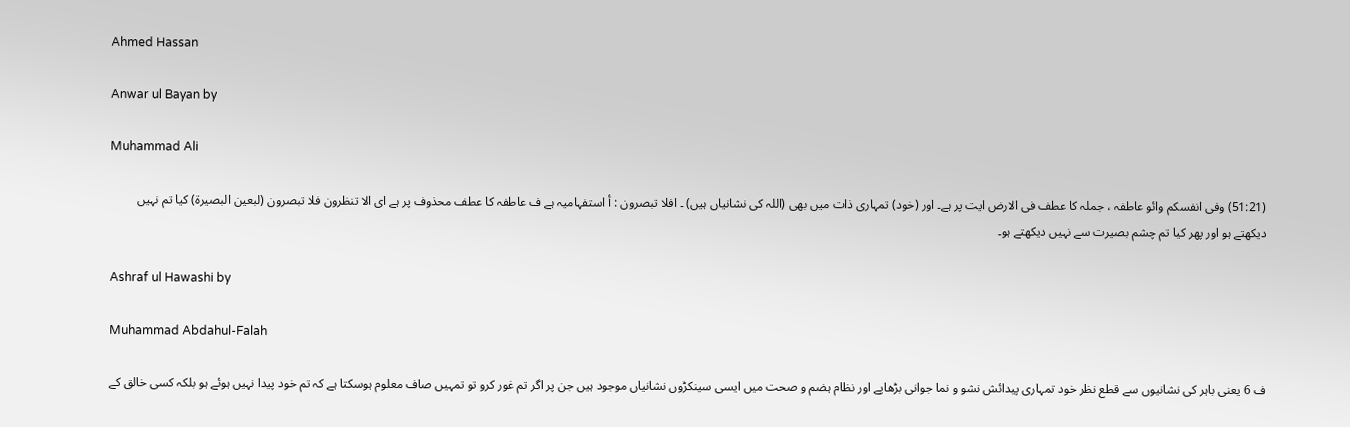Ahmed Hassan

Anwar ul Bayan by

Muhammad Ali

(51:21) وفی انفسکم وائو عاطفہ ، جملہ کا عطف فی الارض ایت پر ہے۔ اور (خود) تمہاری ذات میں بھی (اللہ کی نشانیاں ہیں) ۔ افلا تبصرون : أ استفہامیہ ہے ف عاطفہ کا عطف محذوف پر ہے ای الا تنظرون فلا تبصرون (لبعین البصیرۃ) کیا تم نہیں دیکھتے ہو اور پھر کیا تم چشم بصیرت سے نہیں دیکھتے ہو۔

Ashraf ul Hawashi by

Muhammad Abdahul-Falah

ف 6 یعنی باہر کی نشانیوں سے قطع نظر خود تمہاری پیدائش نشو و نما جوانی بڑھاپے اور نظام ہضم و صحت میں ایسی سینکڑوں نشانیاں موجود ہیں جن پر اگر تم غور کرو تو تمہیں صاف معلوم ہوسکتا ہے کہ تم خود پیدا نہیں ہوئے ہو بلکہ کسی خالق کے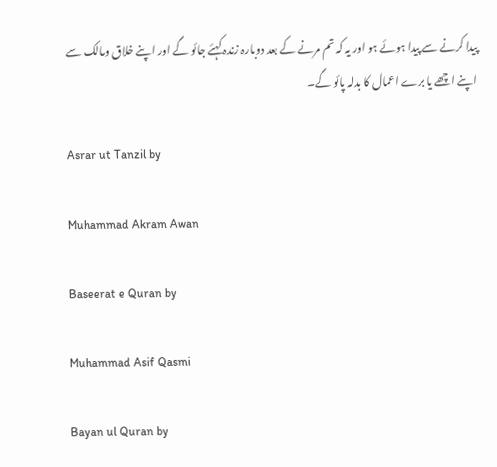پیدا کرنے سے پیدا ہوئے ہو اور یہ کہ تم مرنے کے بعد دوبارہ زندہ کہئے جائو گے اور اپنے خلاق ومالک سے اپنے اچھے یا برے اعمال کا بدلہ پائو گے۔

Asrar ut Tanzil by

Muhammad Akram Awan

Baseerat e Quran by

Muhammad Asif Qasmi

Bayan ul Quran by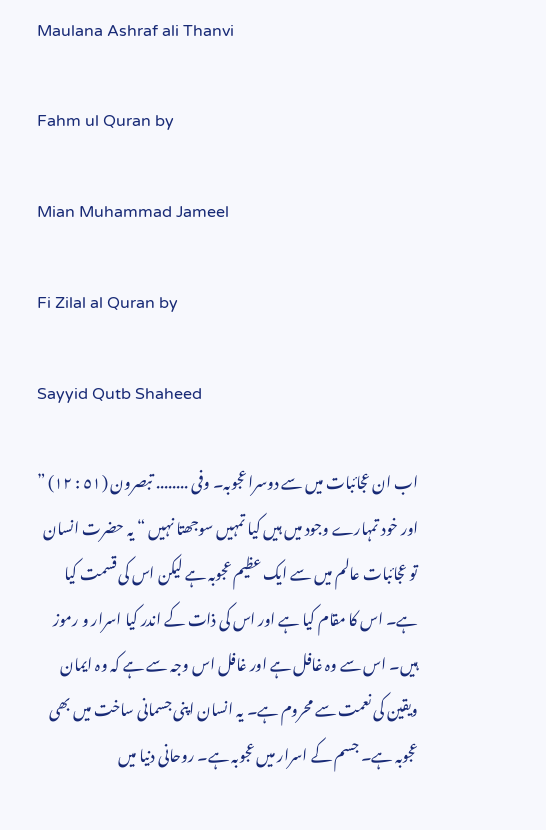Maulana Ashraf ali Thanvi

Fahm ul Quran by

Mian Muhammad Jameel

Fi Zilal al Quran by

Sayyid Qutb Shaheed

اب ان عجائبات میں سے دوسرا عجوبہ۔ وفی ........ تبصرون (٥١ : ١٢) ” اور خود تمہارے وجود میں ہیں کیا تمہیں سوجھتا نہیں “ یہ حضرت انسان تو عجائبات عالم میں سے ایک عظیم عجوبہ ہے لیکن اس کی قسمت کیا ہے۔ اس کا مقام کیا ہے اور اس کی ذات کے اندر کیا اسرار و رموز ہیں۔ اس سے وہ غافل ہے اور غافل اس وجہ سے ہے کہ وہ ایمان ویقین کی نعمت سے محروم ہے۔ یہ انسان اپنی جسمانی ساخت میں بھی عجوبہ ہے۔ جسم کے اسرار میں عجوبہ ہے۔ روحانی دنیا میں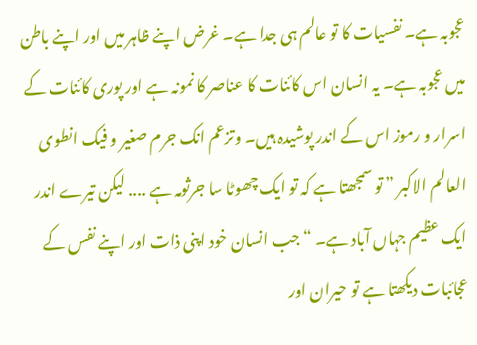عجوبہ ہے۔ نفسیات کا تو عالم ہی جدا ہے۔ غرض اپنے ظاہر میں اور اپنے باطن میں عجوبہ ہے۔ یہ انسان اس کائنات کا عناصر کا نمونہ ہے اور پوری کائنات کے اسرار و رموز اس کے اندر پوشیدہ ہیں۔ وتزعم انک جرم صغیر و فیک انطوی العالم الاکبر ” تو سمجھتا ہے کہ تو ایک چھوٹا سا جرثومہ ہے .... لیکن تیرے اندر ایک عظیم جہاں آباد ہے۔ “ جب انسان خود اپنی ذات اور اپنے نفس کے عجائبات دیکھتا ہے تو حیران اور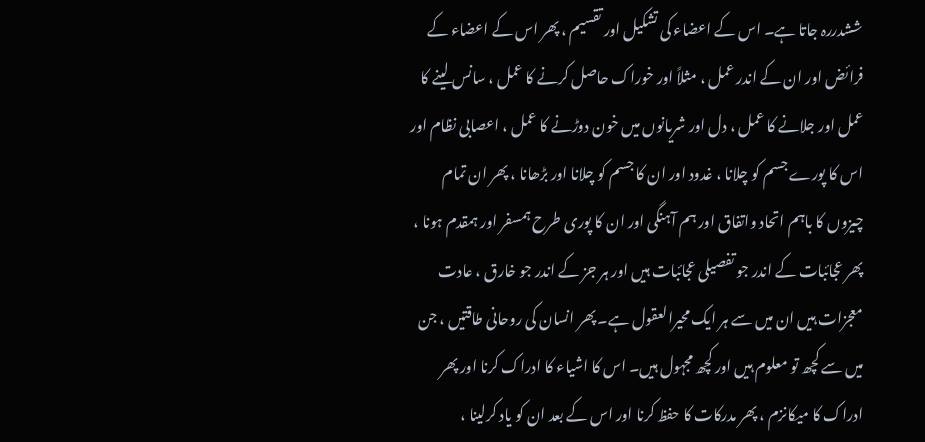ششدررہ جاتا ہے۔ اس کے اعضاء کی تشکیل اور تقسیم ، پھر اس کے اعضاء کے فرائض اور ان کے اندر عمل ، مثلاً اور خوراک حاصل کرنے کا عمل ، سانس لینے کا عمل اور جلانے کا عمل ، دل اور شریانوں میں خون دوڑنے کا عمل ، اعصابی نظام اور اس کا پورے جسم کو چلانا ، غدود اور ان کا جسم کو چلانا اور بڑھانا ، پھر ان تمام چیزوں کا باہم اتحاد واتفاق اور ہم آہنگی اور ان کا پوری طرح ہمسفر اور ہمقدم ہونا ، پھر عجائبات کے اندر جو تفصیلی عجائبات ہیں اور ہر جز کے اندر جو خارق ، عادت معجزات ہیں ان میں سے ہر ایک محیرالعقول ہے۔ پھر انسان کی روحانی طاقتیں ، جن میں سے کچھ تو معلوم ہیں اور کچھ مجہول ہیں۔ اس کا اشیاء کا ادراک کرنا اور پھر ادراک کا میکانزم ، پھر مدرکات کا حفظ کرنا اور اس کے بعد ان کو یاد کرلینا ،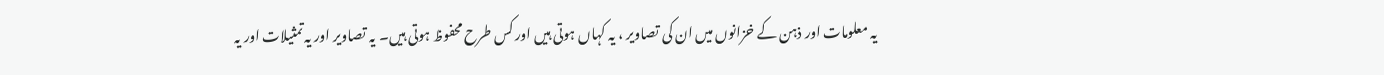یہ معلومات اور ذہن کے خزانوں میں ان کی تصاویر ، یہ کہاں ہوتی ہیں اور کس طرح محفوظ ہوتی ہیں۔ یہ تصاویر اور یہ تمثیلات اور یہ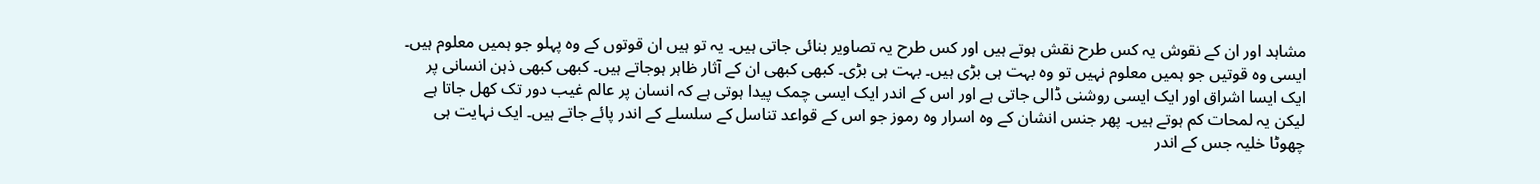مشاہد اور ان کے نقوش یہ کس طرح نقش ہوتے ہیں اور کس طرح یہ تصاویر بنائی جاتی ہیں۔ یہ تو ہیں ان قوتوں کے وہ پہلو جو ہمیں معلوم ہیں۔ ایسی وہ قوتیں جو ہمیں معلوم نہیں تو وہ بہت ہی بڑی ہیں۔ بہت ہی بڑی۔ کبھی کبھی ان کے آثار ظاہر ہوجاتے ہیں۔ کبھی کبھی ذہن انسانی پر ایک ایسا اشراق اور ایک ایسی روشنی ڈالی جاتی ہے اور اس کے اندر ایک ایسی چمک پیدا ہوتی ہے کہ انسان پر عالم غیب دور تک کھل جاتا ہے لیکن یہ لمحات کم ہوتے ہیں۔ پھر جنس انشان کے وہ اسرار وہ رموز جو اس کے قواعد تناسل کے سلسلے کے اندر پائے جاتے ہیں۔ ایک نہایت ہی چھوٹا خلیہ جس کے اندر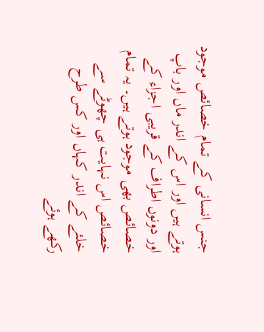جنس انسانی کے تمام خصائص موجود ہوتے ہیں اور اس کے اندر ماں اور باپ اور دونوں اطراف کے قریبی اجزاء کے خصائص بھی موجود ہوتے ہیں۔ یہ تمام خصائص اس نہایت ہی چھوٹے سے خلئے کے اندر کہاں اور کس طرح رکھے ہوئے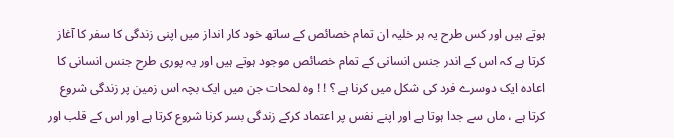ہوتے ہیں اور کس طرح یہ ہر خلیہ ان تمام خصائص کے ساتھ خود کار انداز میں اپنی زندگی کا سفر کا آغاز کرتا ہے کہ اس کے اندر جنس انسانی کے تمام خصائص موجود ہوتے ہیں اور یہ پوری طرح جنس انسانی کا اعادہ ایک دوسرے فرد کی شکل میں کرنا ہے ؟ ! ! وہ لمحات جن میں ایک بچہ اس زمین پر زندگی شروع کرتا ہے ، ماں سے جدا ہوتا ہے اور اپنے نفس پر اعتماد کرکے زندگی بسر کرنا شروع کرتا ہے اور اس کے قلب اور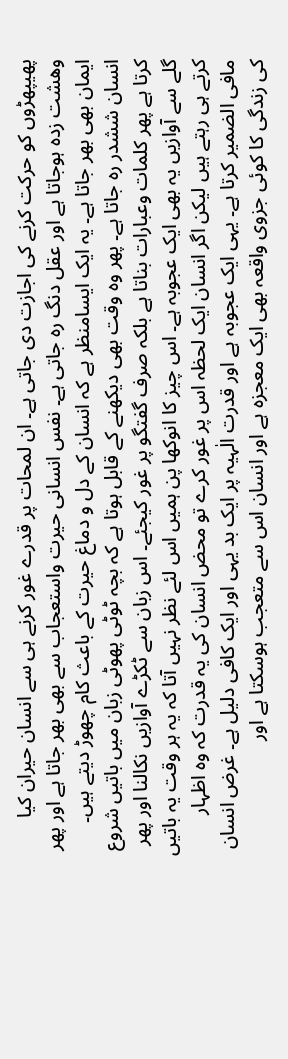پھیپھڑوں کو حرکت کرنے کی اجازت دی جاتی ہے۔ ان لمحات پر قدرے غور کرنے ہی سے انسان حیران کیا وھشت زدہ ہوجاتا ہے اور عقل دنگ رہ جاتی ہے۔ نفس انسانی حیرت واستعجاب سے بھی بھر جاتا ہے اور پھر ایمان بھی بھر جاتا ہے۔ یہ ایک ایسامنظر ہے کہ انسان کے دل و دماغ حیرت کے باعث کام چھوڑ دیتے ہیں۔ انسان ششدر رہ جاتا ہے۔ پھر وہ وقت بھی دیکھنے کے قابل ہوتا ہے کہ بچہ ٹوٹی پھوٹی زبان میں باتیں شروع کرتا ہے پھر کلمات وعبارات بناتا ہے بلکہ صرف گفتگو پر غور کیجئے۔ اس زبان سے ٹکڑے آوازیں نکالنا اور پھر گلے سے آوازیں یہ بھی ایک عجوبہ ہے۔ اس چیز کا انوکھا پن ہمیں اس لئے نظر نہیں آتا کہ یہ ہر وقت یہ باتیں کرتے ہی رہتے ہیں لیکن اگر انسان ایک لحظہ اس پر غور کرے تو محض انسان کی یہ قدرت کہ وہ اظہار مافی الضمیر کرتا ہے۔ یہی ایک عجوبہ ہے اور قدرت الٰہیہ پر ایک بد یہی اور ایک کافی دلیل ہے۔ غرض انسان کی زندگی کا کوئی جزوی واقعہ بھی ایک معجزہ ہے اور انسان اس سے متعجب ہوسکتا ہے اور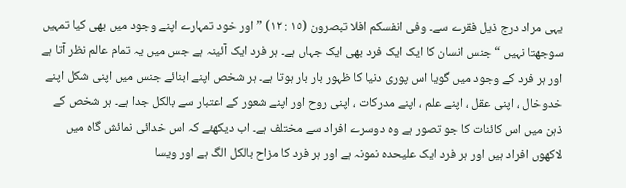یہی مراد درج ذیل فقرے سے۔ وفی انفسکم افلا تبصرون (١٥ : ١٢) ” اور خود تمہارے اپنے وجود میں بھی کیا تمہیں سوجھتا نہیں “ جنس انسان کا ایک ایک فرد بھی ایک جہاں ہے۔ ہر فرد ایک آئینہ ہے جس میں یہ تمام عالم نظر آتا ہے اور ہر فرد کے وجود میں گویا اس پوری دنیا کا ظہور بار بار ہوتا ہے۔ ہر شخص اپنے ابنائے جنس میں اپنی شکل اپنے خدوخال ، اپنی عقل ، اپنے علم ، اپنے مدرکات ، اپنی روح اور اپنے شعور کے اعتبار سے بالکل جدا ہے۔ ہر شخص کے ذہن میں اس کائنات کا جو تصور ہے وہ دوسرے افراد سے مختلف ہے۔ اب دیکھئے کہ اس خدائی نمائش گاہ میں لاکھوں افراد ہیں اور ہر فرد ایک علیحدہ نمونہ ہے اور ہر فرد کا مزاح بالکل الگ ہے اور ویسا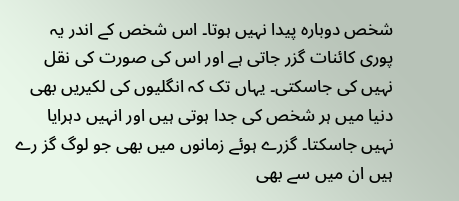شخص دوبارہ پیدا نہیں ہوتا۔ اس شخص کے اندر یہ پوری کائنات گزر جاتی ہے اور اس کی صورت کی نقل نہیں کی جاسکتی۔ یہاں تک کہ انگلیوں کی لکیریں بھی دنیا میں ہر شخص کی جدا ہوتی ہیں اور انہیں دہرایا نہیں جاسکتا۔ گزرے ہوئے زمانوں میں بھی جو لوگ گز رے ہیں ان میں سے بھی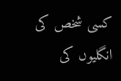کسی شخص کی انگلیوں کی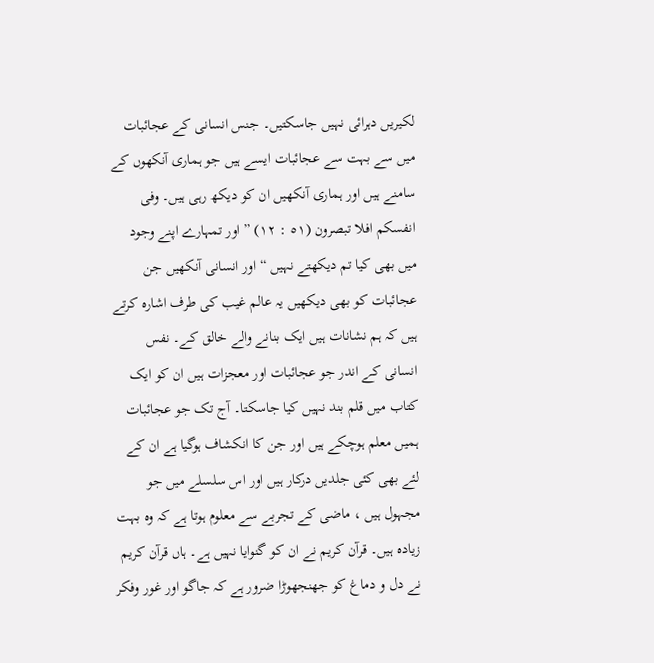لکیریں دہرائی نہیں جاسکتیں۔ جنس انسانی کے عجائبات میں سے بہت سے عجائبات ایسے ہیں جو ہماری آنکھوں کے سامنے ہیں اور ہماری آنکھیں ان کو دیکھ رہی ہیں۔ وفی انفسکم افلا تبصرون (٥١ : ١٢) ” اور تمہارے اپنے وجود میں بھی کیا تم دیکھتے نہیں “ اور انسانی آنکھیں جن عجائبات کو بھی دیکھیں یہ عالم غیب کی طرف اشارہ کرتے ہیں کہ ہم نشانات ہیں ایک بنانے والے خالق کے۔ نفس انسانی کے اندر جو عجائبات اور معجزات ہیں ان کو ایک کتاب میں قلم بند نہیں کیا جاسکتا۔ آج تک جو عجائبات ہمیں معلم ہوچکے ہیں اور جن کا انکشاف ہوگیا ہے ان کے لئے بھی کئی جلدیں درکار ہیں اور اس سلسلے میں جو مجہول ہیں ، ماضی کے تجربے سے معلوم ہوتا ہے کہ وہ بہت زیادہ ہیں۔ قرآن کریم نے ان کو گنوایا نہیں ہے۔ ہاں قرآن کریم نے دل و دماغ کو جھنجھوڑا ضرور ہے کہ جاگو اور غور وفکر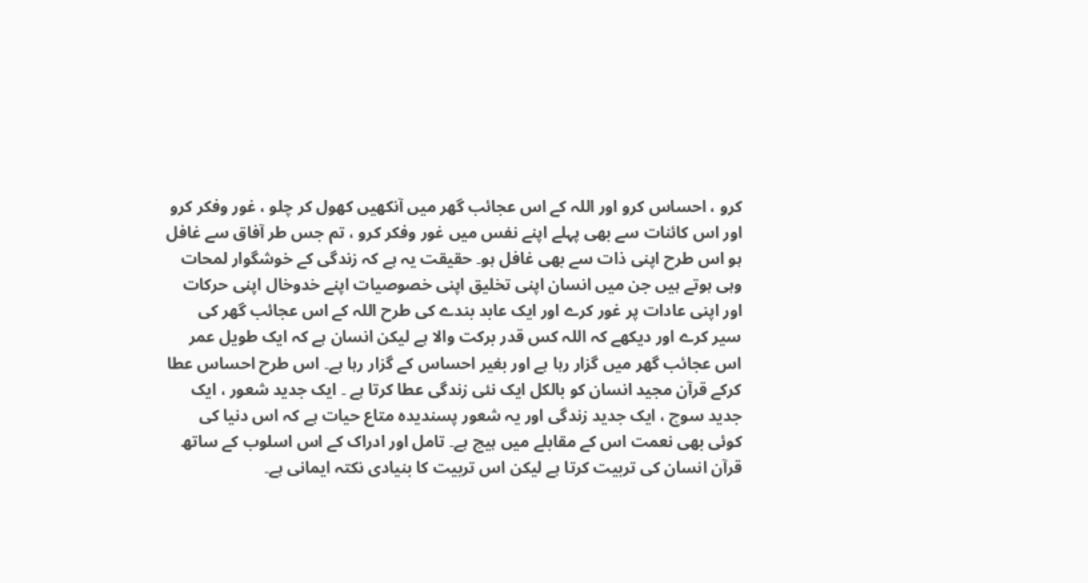کرو ، احساس کرو اور اللہ کے اس عجائب گھر میں آنکھیں کھول کر چلو ، غور وفکر کرو اور اس کائنات سے بھی پہلے اپنے نفس میں غور وفکر کرو ، تم جس طر آفاق سے غافل ہو اس طرح اپنی ذات سے بھی غافل ہو۔ حقیقت یہ ہے کہ زندگی کے خوشگوار لمحات وہی ہوتے ہیں جن میں انسان اپنی تخلیق اپنی خصوصیات اپنے خدوخال اپنی حرکات اور اپنی عادات پر غور کرے اور ایک عابد بندے کی طرح اللہ کے اس عجائب گھر کی سیر کرے اور دیکھے کہ اللہ کس قدر برکت والا ہے لیکن انسان ہے کہ ایک طویل عمر اس عجائب گھر میں گزار رہا ہے اور بغیر احساس کے گزار رہا ہے۔ اس طرح احساس عطا کرکے قرآن مجید انسان کو بالکل ایک نئی زندگی عطا کرتا ہے ۔ ایک جدید شعور ، ایک جدید سوچ ، ایک جدید زندگی اور یہ شعور پسندیدہ متاع حیات ہے کہ اس دنیا کی کوئی بھی نعمت اس کے مقابلے میں ہیچ ہے۔ تامل اور ادراک کے اس اسلوب کے ساتھ قرآن انسان کی تربیت کرتا ہے لیکن اس تربیت کا بنیادی نکتہ ایمانی ہے۔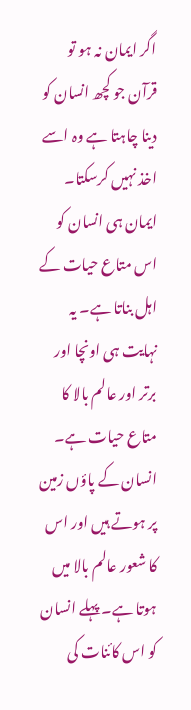اگر ایمان نہ ہو تو قرآن جو کچھ انسان کو دینا چاہتا ہے وہ اسے اخذ نہیں کرسکتا۔ ایمان ہی انسان کو اس متاع حیات کے اہل بناتا ہے۔ یہ نہایت ہی اونچا اور برتر اور عالم بالا کا متاع حیات ہے۔ انسان کے پاؤں زمین پر ہوتے ہیں اور اس کا شعور عالم بالا میں ہوتا ہے۔ پہلے انسان کو اس کائنات کی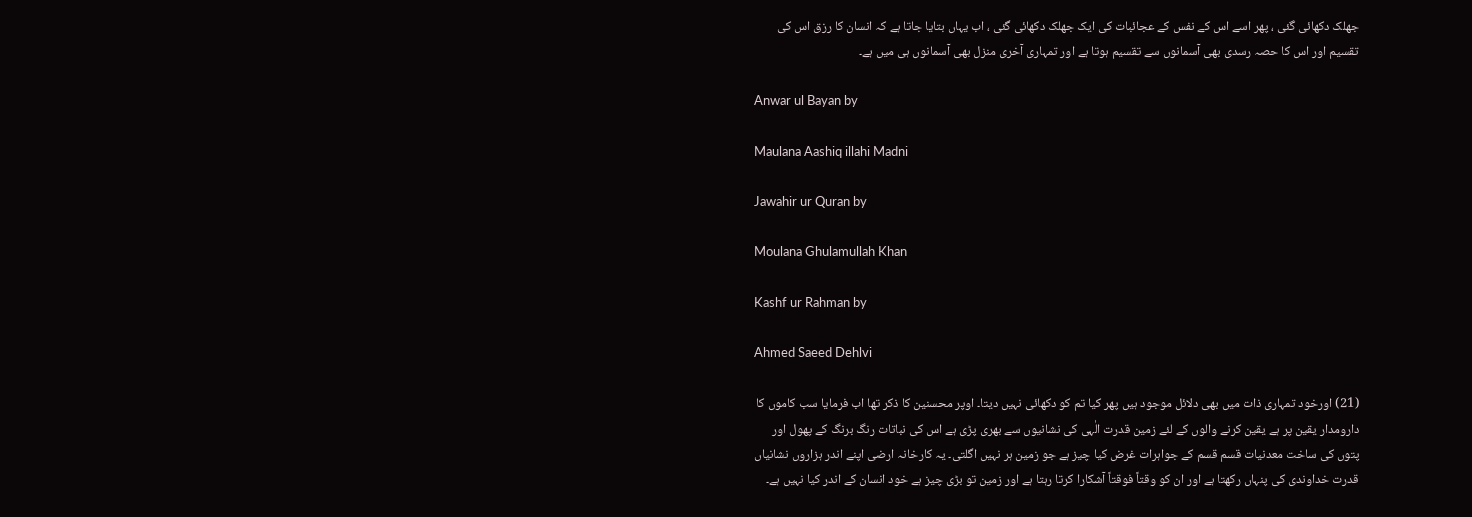جھلک دکھائی گئی ، پھر اسے اس کے نفس کے عجائبات کی ایک جھلک دکھائی گئی ، اب یہاں بتایا جاتا ہے کہ انسان کا رزق اس کی تقسیم اور اس کا حصہ رسدی بھی آسمانوں سے تقسیم ہوتا ہے اور تمہاری آخری منزل بھی آسمانوں ہی میں ہے۔

Anwar ul Bayan by

Maulana Aashiq illahi Madni

Jawahir ur Quran by

Moulana Ghulamullah Khan

Kashf ur Rahman by

Ahmed Saeed Dehlvi

(21) اورخود تمہاری ذات میں بھی دلائل موجود ہیں پھر کیا تم کو دکھائی نہیں دیتا۔ اوپر محسنین کا ذکر تھا اب فرمایا سب کاموں کا دارومدار یقین پر ہے یقین کرنے والوں کے لئے زمین قدرت الٰہی کی نشانیوں سے بھری پڑی ہے اس کی نباتات رنگ برنگ کے پھول اور پتوں کی ساخت معدنیات قسم قسم کے جواہرات غرض کیا چیز ہے جو زمین ہر نہیں اگلتی۔ یہ کارخانہ ارضی اپنے اندر ہزاروں نشانیاں قدرت خداوندی کی پنہاں رکھتا ہے اور ان کو وقتاً فوقتاً آشکارا کرتا رہتا ہے اور زمین تو بڑی چیز ہے خود انسان کے اندر کیا نہیں ہے۔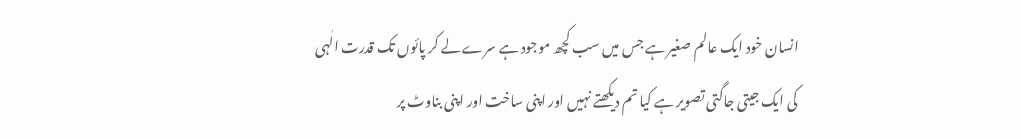انسان خود ایک عالم صغیر ہے جس میں سب کچھ موجود ہے سرے لے کر پائوں تک قدرت الٰہی کی ایک جیتی جاگتی تصویر ہے کیا تم دیکھتے نہیں اور اپنی ساخت اور اپنی بناوٹ پر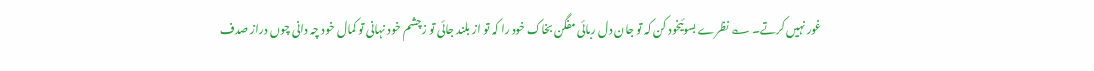غور نہیں کرتے۔ ؎ نظرے بسوئیخود کن کہ تو جان دل ربائی مفگن بخاک خود را کہ تو از بلند جائی تو زچشم خود نہانی تو کمال خود چہ دانی چوں دراز صدف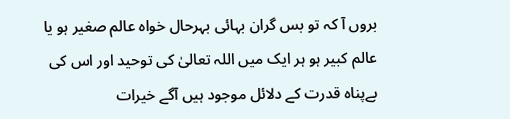بروں آ کہ تو بس گران بہائی بہرحال خواہ عالم صغیر ہو یا عالم کبیر ہو ہر ایک میں اللہ تعالیٰ کی توحید اور اس کی بےپناہ قدرت کے دلائل موجود ہیں آگے خیرات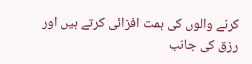کرنے والوں کی ہمت افزائی کرتے ہیں اور رزق کی جانب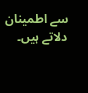سے اطمینان دلاتے ہیں۔